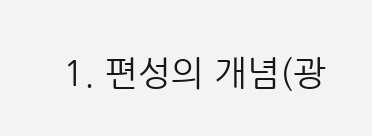1. 편성의 개념(광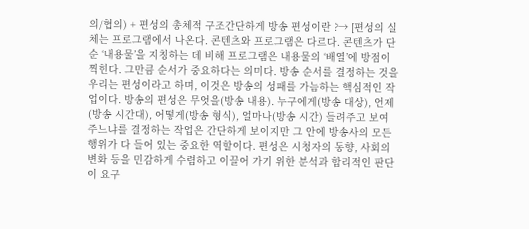의/협의) + 편성의 총체적 구조간단하게 방송 편성이란 ?→ [편성의 실체는 프로그램에서 나온다. 콘텐츠와 프로그램은 다르다. 콘텐츠가 단순 ‘내용물’을 지칭하는 데 비해 프로그램은 내용물의 ‘배열’에 방점이 찍힌다. 그만큼 순서가 중요하다는 의미다. 방송 순서를 결정하는 것을 우리는 편성이라고 하며, 이것은 방송의 성패를 가늠하는 핵심적인 작업이다. 방송의 편성은 무엇을(방송 내용). 누구에게(방송 대상), 언제(방송 시간대), 어떻게(방송 형식), 얼마나(방송 시간) 들려주고 보여주느냐를 결정하는 작업은 간단하게 보이지만 그 안에 방송사의 모든 행위가 다 들어 있는 중요한 역할이다. 편성은 시청자의 동향, 사회의 변화 등을 민감하게 수렴하고 이끌어 가기 위한 분석과 합리적인 판단이 요구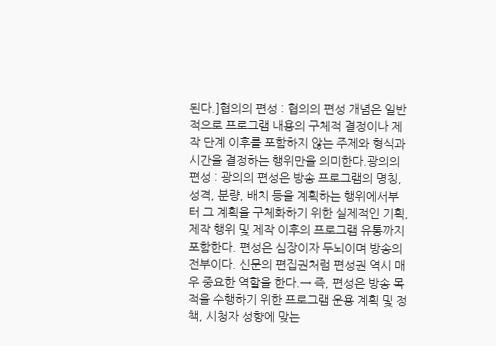된다.]협의의 편성 : 협의의 편성 개념은 일반적으로 프로그램 내용의 구체적 결정이나 제작 단계 이후를 포함하지 않는 주제와 형식과 시간을 결정하는 행위만을 의미한다.광의의 편성 : 광의의 편성은 방송 프로그램의 명칭, 성격, 분량, 배치 등을 계획하는 행위에서부터 그 계획을 구체화하기 위한 실제적인 기획, 제작 행위 및 제작 이후의 프로그램 유통까지 포함한다. 편성은 심장이자 두뇌이며 방송의 전부이다. 신문의 편집권처럼 편성권 역시 매우 중요한 역할을 한다.→ 즉, 편성은 방송 목적을 수행하기 위한 프로그램 운용 계획 및 정책, 시청자 성향에 맞는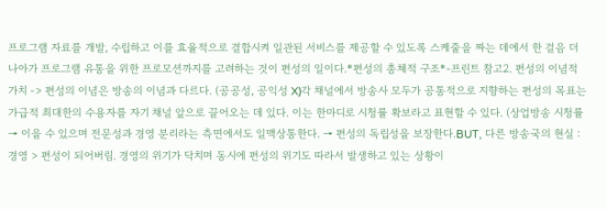프로그램 자료를 개발, 수립하고 이를 효율적으로 결합시켜 일관된 서비스를 제공할 수 있도록 스케줄을 짜는 데에서 한 걸음 더 나아가 프로그램 유통을 위한 프로모션까지를 고려하는 것이 편성의 일이다.*편성의 총체적 구조*-프린트 참고2. 편성의 이념적 가치 -> 편성의 이념은 방송의 이념과 다르다. (공공성, 공익성 X)각 채널에서 방송사 모두가 공통적으로 지향하는 편성의 목표는 가급적 최대한의 수용자를 자기 채널 앞으로 끌어오는 데 있다. 이는 한마디로 시청률 확보라고 표현할 수 있다. (상업방송 시청률 → 이을 수 있으며 전문성과 경영 분리라는 측면에서도 일맥상통한다. → 편성의 독립성을 보장한다.BUT, 다른 방송국의 현실 : 경영 > 편성이 되어버림. 경영의 위기가 닥치며 동시에 편성의 위기도 따라서 발생하고 있는 상황이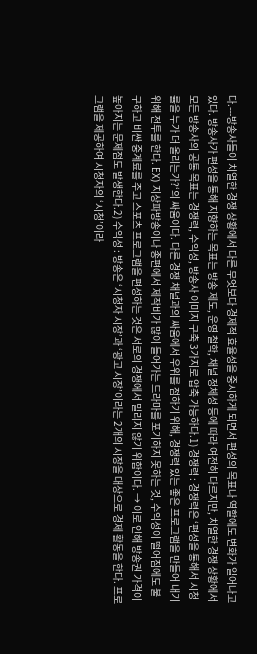다.---방송사들이 치열한 경쟁 상황에서 다른 무엇보다 경제적 효율성을 중시하게 되면서 편성의 목표나 역할에도 변화가 일어나고 있다. 방송사가 편성을 통해 지향하는 목표는 방송 제도, 운영 철학, 채널 정체성 등에 따라 여전히 다르지만, 치열한 경쟁 상황에서 모든 방송사의 공통 목표는 경쟁력, 수익성, 방송사 이미지 구축 3가지로 압축 가능하다.1) 경쟁력 : 경쟁력은 ‘편성을 통해서 시청률을 누가 더 올리는가?‘의 싸움이다. 다른 경쟁 채널과의 싸움에서 우위를 점하기 위해, 경쟁력 있는 좋은 프로그램을 만들어 내기 위해 전투를 한다. EX) 지상파방송이나 종편에서 제작비가 많이 들어가는 드라마를 포기하지 못하는 것, 수익성이 떨어짐에도 불구하고 비싼 중계료를 주고 스포츠 프로그램을 편성하는 것은 서로의 경쟁에서 밀리지 않기 위함이다. → 이로 인해 방송권 가격이 높아지는 문제점도 발생한다.2) 수익성 : 방송은 ‘시청자 시장’과 ‘광고 시장’이라는 2개의 시장을 대상으로 경제 활동을 한다. 프로그램을 제공하여 시청자의 ‘시청’이라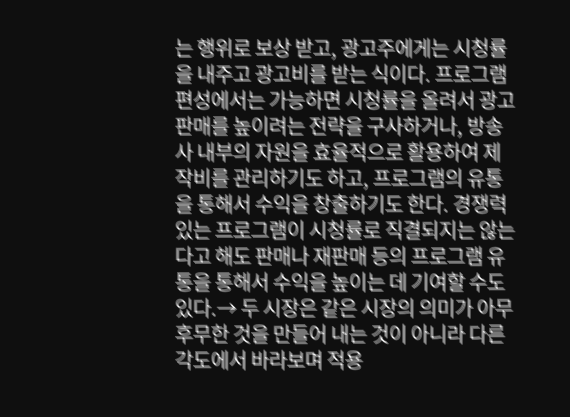는 행위로 보상 받고, 광고주에게는 시청률을 내주고 광고비를 받는 식이다. 프로그램 편성에서는 가능하면 시청률을 올려서 광고 판매를 높이려는 전략을 구사하거나, 방송사 내부의 자원을 효율적으로 활용하여 제작비를 관리하기도 하고, 프로그램의 유통을 통해서 수익을 창출하기도 한다. 경쟁력 있는 프로그램이 시청률로 직결되지는 않는다고 해도 판매나 재판매 등의 프로그램 유통을 통해서 수익을 높이는 데 기여할 수도 있다.→ 두 시장은 같은 시장의 의미가 아무후무한 것을 만들어 내는 것이 아니라 다른 각도에서 바라보며 적용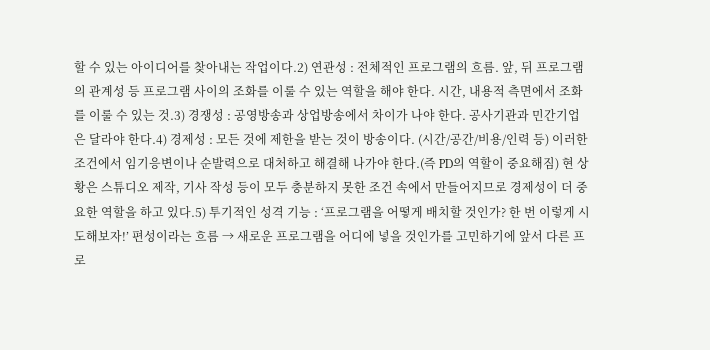할 수 있는 아이디어를 찾아내는 작업이다.2) 연관성 : 전체적인 프로그램의 흐름. 앞, 뒤 프로그램의 관계성 등 프로그램 사이의 조화를 이룰 수 있는 역할을 해야 한다. 시간, 내용적 측면에서 조화를 이룰 수 있는 것.3) 경쟁성 : 공영방송과 상업방송에서 차이가 나야 한다. 공사기관과 민간기업은 달라야 한다.4) 경제성 : 모든 것에 제한을 받는 것이 방송이다. (시간/공간/비용/인력 등) 이러한 조건에서 임기응변이나 순발력으로 대처하고 해결해 나가야 한다.(즉 PD의 역할이 중요해짐) 현 상황은 스튜디오 제작, 기사 작성 등이 모두 충분하지 못한 조건 속에서 만들어지므로 경제성이 더 중요한 역할을 하고 있다.5) 투기적인 성격 기능 : ‘프로그램을 어떻게 배치할 것인가? 한 번 이렇게 시도해보자!’ 편성이라는 흐름 → 새로운 프로그램을 어디에 넣을 것인가를 고민하기에 앞서 다른 프로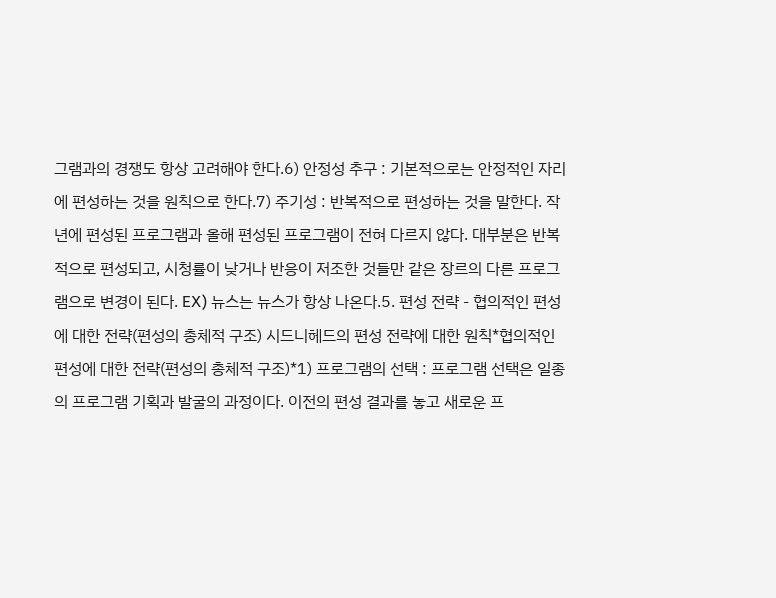그램과의 경쟁도 항상 고려해야 한다.6) 안정성 추구 : 기본적으로는 안정적인 자리에 편성하는 것을 원칙으로 한다.7) 주기성 : 반복적으로 편성하는 것을 말한다. 작년에 편성된 프로그램과 올해 편성된 프로그램이 전혀 다르지 않다. 대부분은 반복적으로 편성되고, 시청률이 낮거나 반응이 저조한 것들만 같은 장르의 다른 프로그램으로 변경이 된다. EX) 뉴스는 뉴스가 항상 나온다.5. 편성 전략 - 협의적인 편성에 대한 전략(편성의 총체적 구조) 시드니헤드의 편성 전략에 대한 원칙*협의적인 편성에 대한 전략(편성의 총체적 구조)*1) 프로그램의 선택 : 프로그램 선택은 일종의 프로그램 기획과 발굴의 과정이다. 이전의 편성 결과를 놓고 새로운 프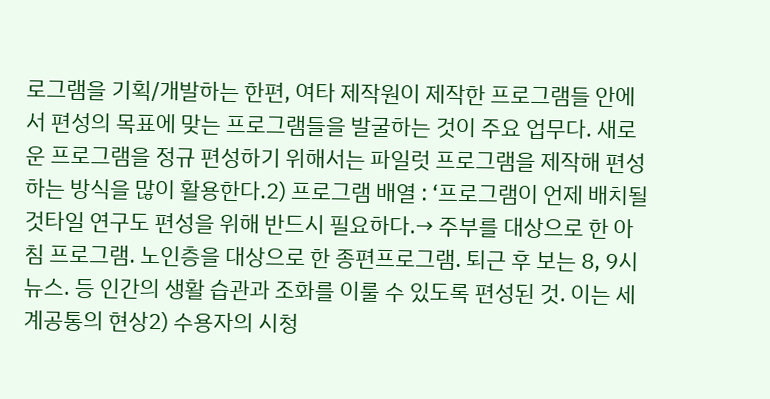로그램을 기획/개발하는 한편, 여타 제작원이 제작한 프로그램들 안에서 편성의 목표에 맞는 프로그램들을 발굴하는 것이 주요 업무다. 새로운 프로그램을 정규 편성하기 위해서는 파일럿 프로그램을 제작해 편성하는 방식을 많이 활용한다.2) 프로그램 배열 : ‘프로그램이 언제 배치될 것타일 연구도 편성을 위해 반드시 필요하다.→ 주부를 대상으로 한 아침 프로그램. 노인층을 대상으로 한 종편프로그램. 퇴근 후 보는 8, 9시 뉴스. 등 인간의 생활 습관과 조화를 이룰 수 있도록 편성된 것. 이는 세계공통의 현상2) 수용자의 시청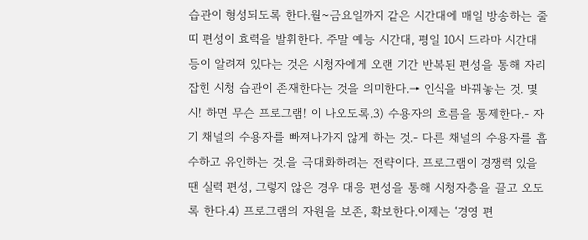습관이 형성되도록 한다.월~금요일까지 같은 시간대에 매일 방송하는 줄띠 편성이 효력을 발휘한다. 주말 예능 시간대, 평일 10시 드라마 시간대 등이 알려져 있다는 것은 시청자에게 오랜 기간 반복된 편성을 통해 자리 잡힌 시청 습관이 존재한다는 것을 의미한다.→ 인식을 바꿔놓는 것. 몇시! 하면 무슨 프로그램! 이 나오도록.3) 수용자의 흐름을 통제한다.- 자기 채널의 수용자를 빠져나가지 않게 하는 것.- 다른 채널의 수용자를 흡수하고 유인하는 것.을 극대화하려는 전략이다. 프로그램이 경쟁력 있을 땐 실력 편성, 그렇지 않은 경우 대응 편성을 통해 시청자층을 끌고 오도록 한다.4) 프로그램의 자원을 보존, 확보한다.이제는 ‘경영 편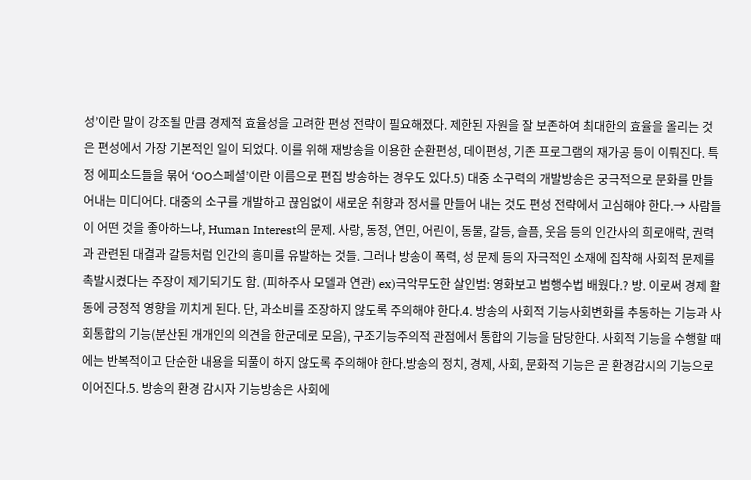성’이란 말이 강조될 만큼 경제적 효율성을 고려한 편성 전략이 필요해졌다. 제한된 자원을 잘 보존하여 최대한의 효율을 올리는 것은 편성에서 가장 기본적인 일이 되었다. 이를 위해 재방송을 이용한 순환편성, 데이편성, 기존 프로그램의 재가공 등이 이뤄진다. 특정 에피소드들을 묶어 ‘OO스페셜’이란 이름으로 편집 방송하는 경우도 있다.5) 대중 소구력의 개발방송은 궁극적으로 문화를 만들어내는 미디어다. 대중의 소구를 개발하고 끊임없이 새로운 취향과 정서를 만들어 내는 것도 편성 전략에서 고심해야 한다.→ 사람들이 어떤 것을 좋아하느냐, Human Interest의 문제. 사랑, 동정, 연민, 어린이, 동물, 갈등, 슬픔, 웃음 등의 인간사의 희로애락, 권력과 관련된 대결과 갈등처럼 인간의 흥미를 유발하는 것들. 그러나 방송이 폭력, 성 문제 등의 자극적인 소재에 집착해 사회적 문제를 촉발시켰다는 주장이 제기되기도 함. (피하주사 모델과 연관) ex)극악무도한 살인범: 영화보고 범행수법 배웠다.? 방. 이로써 경제 활동에 긍정적 영향을 끼치게 된다. 단, 과소비를 조장하지 않도록 주의해야 한다.4. 방송의 사회적 기능사회변화를 추동하는 기능과 사회통합의 기능(분산된 개개인의 의견을 한군데로 모음), 구조기능주의적 관점에서 통합의 기능을 담당한다. 사회적 기능을 수행할 때에는 반복적이고 단순한 내용을 되풀이 하지 않도록 주의해야 한다.방송의 정치, 경제, 사회, 문화적 기능은 곧 환경감시의 기능으로 이어진다.5. 방송의 환경 감시자 기능방송은 사회에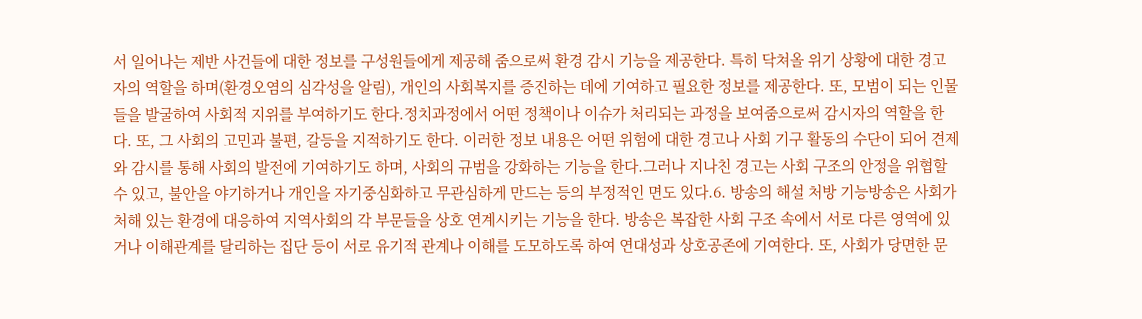서 일어나는 제반 사건들에 대한 정보를 구성원들에게 제공해 줌으로써 환경 감시 기능을 제공한다. 특히 닥쳐올 위기 상황에 대한 경고자의 역할을 하며(환경오염의 심각성을 알림), 개인의 사회복지를 증진하는 데에 기여하고 필요한 정보를 제공한다. 또, 모범이 되는 인물들을 발굴하여 사회적 지위를 부여하기도 한다.정치과정에서 어떤 정책이나 이슈가 처리되는 과정을 보여줌으로써 감시자의 역할을 한다. 또, 그 사회의 고민과 불편, 갈등을 지적하기도 한다. 이러한 정보 내용은 어떤 위험에 대한 경고나 사회 기구 활동의 수단이 되어 견제와 감시를 통해 사회의 발전에 기여하기도 하며, 사회의 규범을 강화하는 기능을 한다.그러나 지나친 경고는 사회 구조의 안정을 위협할 수 있고, 불안을 야기하거나 개인을 자기중심화하고 무관심하게 만드는 등의 부정적인 면도 있다.6. 방송의 해설 처방 기능방송은 사회가 처해 있는 환경에 대응하여 지역사회의 각 부문들을 상호 연계시키는 기능을 한다. 방송은 복잡한 사회 구조 속에서 서로 다른 영역에 있거나 이해관계를 달리하는 집단 등이 서로 유기적 관계나 이해를 도모하도록 하여 연대성과 상호공존에 기여한다. 또, 사회가 당면한 문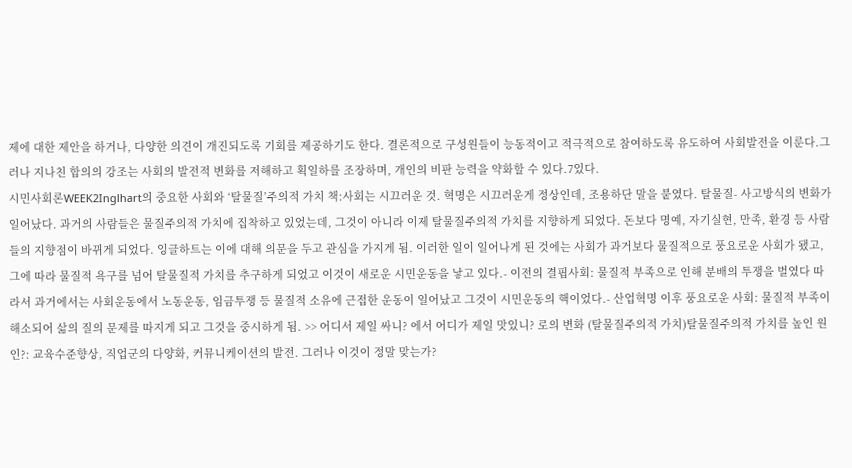제에 대한 제안을 하거나, 다양한 의견이 개진되도록 기회를 제공하기도 한다. 결론적으로 구성원들이 능동적이고 적극적으로 참여하도록 유도하여 사회발전을 이룬다.그러나 지나친 합의의 강조는 사회의 발전적 변화를 저해하고 획일하를 조장하며, 개인의 비판 능력을 약화할 수 있다.7있다.
시민사회론WEEK2Inglhart의 중요한 사회와 ‘탈물질’주의적 가치 책:사회는 시끄러운 것. 혁명은 시끄러운게 정상인데, 조용하단 말을 붙였다. 탈물질- 사고방식의 변화가 일어났다. 과거의 사람들은 물질주의적 가치에 집착하고 있었는데, 그것이 아니라 이제 탈물질주의적 가치를 지향하게 되었다. 돈보다 명예, 자기실현, 만족, 환경 등 사람들의 지향점이 바뀌게 되었다. 잉글하트는 이에 대해 의문을 두고 관심을 가지게 됨. 이러한 일이 일어나게 된 것에는 사회가 과거보다 물질적으로 풍요로운 사회가 됐고, 그에 따라 물질적 욕구를 넘어 탈물질적 가치를 추구하게 되었고 이것이 새로운 시민운동을 낳고 있다.- 이전의 결핍사회: 물질적 부족으로 인해 분배의 투쟁을 벌였다 따라서 과거에서는 사회운동에서 노동운동, 임금투쟁 등 물질적 소유에 근접한 운동이 일어났고 그것이 시민운동의 핵이었다.- 산업혁명 이후 풍요로운 사회: 물질적 부족이 해소되어 삶의 질의 문제를 따지게 되고 그것을 중시하게 됨. >> 어디서 제일 싸니? 에서 어디가 제일 맛있니? 로의 변화 (탈물질주의적 가치)탈물질주의적 가치를 높인 원인?: 교육수준향상, 직업군의 다양화, 커뮤니케이션의 발전. 그러나 이것이 정말 맞는가?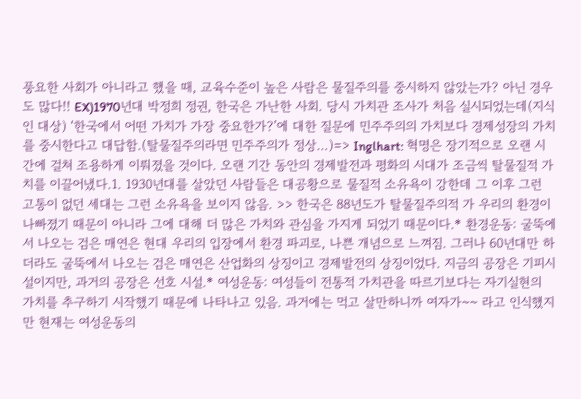풍요한 사회가 아니라고 했을 때, 교육수준이 높은 사람은 물질주의를 중시하지 않았는가? 아닌 경우도 많다!! EX)1970년대 박정희 정권, 한국은 가난한 사회. 당시 가치관 조사가 처음 실시되었는데(지식인 대상) ‘한국에서 어떤 가치가 가장 중요한가?’에 대한 질문에 민주주의의 가치보다 경제성장의 가치를 중시한다고 대답함.(탈물질주의라면 민주주의가 정상…)=> Inglhart: 혁명은 장기적으로 오랜 시간에 걸쳐 조용하게 이뤄졌을 것이다. 오랜 기간 동안의 경제발전과 평화의 시대가 조금씩 탈물질적 가치를 이끌어냈다.1. 1930년대를 살았던 사람들은 대공황으로 물질적 소유욕이 강한데 그 이후 그런 고통이 없던 세대는 그런 소유욕을 보이지 않음. >> 한국은 88년도가 탈물질주의적 가 우리의 환경이 나빠졌기 때문이 아니라 그에 대해 더 많은 가치와 관심을 가지게 되었기 때문이다.* 환경운동: 굴뚝에서 나오는 검은 매연은 현대 우리의 입장에서 환경 파괴로, 나쁜 개념으로 느껴짐. 그러나 60년대만 하더라도 굴뚝에서 나오는 검은 매연은 산업화의 상징이고 경제발전의 상징이었다. 지금의 공장은 기피시설이지만, 과거의 공장은 선호 시설.* 여성운동: 여성들이 전통적 가치관을 따르기보다는 자기실현의 가치를 추구하기 시작했기 때문에 나타나고 있음. 과거에는 먹고 살만하니까 여자가~~ 라고 인식했지만 현재는 여성운동의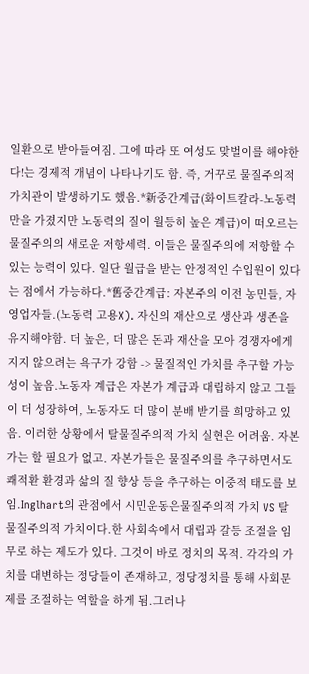일환으로 받아들여짐. 그에 따라 또 여성도 맞벌이를 해야한다!는 경제적 개념이 나타나기도 함. 즉, 거꾸로 물질주의적 가치관이 발생하기도 했음.*新중간계급(화이트칼라-노동력만을 가졌지만 노동력의 질이 월등히 높은 계급)이 떠오르는 물질주의의 새로운 저항세력. 이들은 물질주의에 저항할 수 있는 능력이 있다. 일단 월급을 받는 안정적인 수입원이 있다는 점에서 가능하다.*舊중간계급: 자본주의 이전 농민들, 자영업자들.(노동력 고용X). 자신의 재산으로 생산과 생존을 유지해야함. 더 높은, 더 많은 돈과 재산을 모아 경쟁자에게 지지 않으려는 욕구가 강함 -> 물질적인 가치를 추구할 가능성이 높음.노동자 계급은 자본가 계급과 대립하지 않고 그들이 더 성장하여, 노동자도 더 많이 분배 받기를 희망하고 있음. 이러한 상황에서 탈물질주의적 가치 실현은 어려움. 자본가는 할 필요가 없고. 자본가들은 물질주의를 추구하면서도 쾌적환 환경과 삶의 질 향상 등을 추구하는 이중적 태도를 보임.Inglhart의 관점에서 시민운동은물질주의적 가치 VS 탈물질주의적 가치이다.한 사회속에서 대립과 갈등 조절을 임무로 하는 제도가 있다. 그것이 바로 정치의 목적. 각각의 가치를 대변하는 정당들이 존재하고, 정당정치를 통해 사회문제를 조절하는 역할을 하게 됨.그러나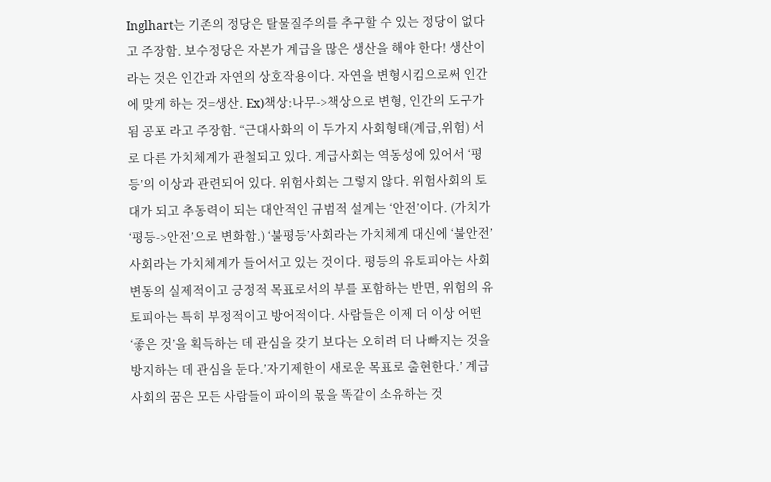Inglhart는 기존의 정당은 탈물질주의를 추구할 수 있는 정당이 없다고 주장함. 보수정당은 자본가 계급을 많은 생산을 해야 한다! 생산이라는 것은 인간과 자연의 상호작용이다. 자연을 변형시킴으로써 인간에 맞게 하는 것=생산. Ex)책상:나무->책상으로 변형, 인간의 도구가 됨 공포 라고 주장함. “근대사화의 이 두가지 사회형태(계급,위험) 서로 다른 가치체계가 관철되고 있다. 계급사회는 역동성에 있어서 ‘평등’의 이상과 관련되어 있다. 위험사회는 그렇지 않다. 위험사회의 토대가 되고 추동력이 되는 대안적인 규범적 설계는 ‘안전’이다. (가치가 ‘평등->안전’으로 변화함.) ‘불평등’사회라는 가치체계 대신에 ‘불안전’ 사회라는 가치체계가 들어서고 있는 것이다. 평등의 유토피아는 사회변동의 실제적이고 긍정적 목표로서의 부를 포함하는 반면, 위험의 유토피아는 특히 부정적이고 방어적이다. 사람들은 이제 더 이상 어떤 ‘좋은 것’을 획득하는 데 관심을 갖기 보다는 오히려 더 나빠지는 것을 방지하는 데 관심을 둔다.’자기제한이 새로운 목표로 출현한다.’ 계급사회의 꿈은 모든 사람들이 파이의 몫을 똑같이 소유하는 것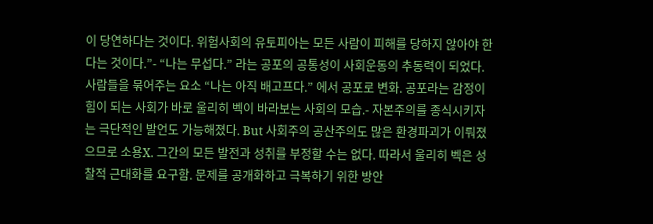이 당연하다는 것이다. 위험사회의 유토피아는 모든 사람이 피해를 당하지 않아야 한다는 것이다.”- “나는 무섭다.” 라는 공포의 공통성이 사회운동의 추동력이 되었다. 사람들을 묶어주는 요소 “나는 아직 배고프다.” 에서 공포로 변화. 공포라는 감정이 힘이 되는 사회가 바로 울리히 벡이 바라보는 사회의 모습.- 자본주의를 종식시키자는 극단적인 발언도 가능해졌다. But 사회주의 공산주의도 많은 환경파괴가 이뤄졌으므로 소용X. 그간의 모든 발전과 성취를 부정할 수는 없다. 따라서 울리히 벡은 성찰적 근대화를 요구함. 문제를 공개화하고 극복하기 위한 방안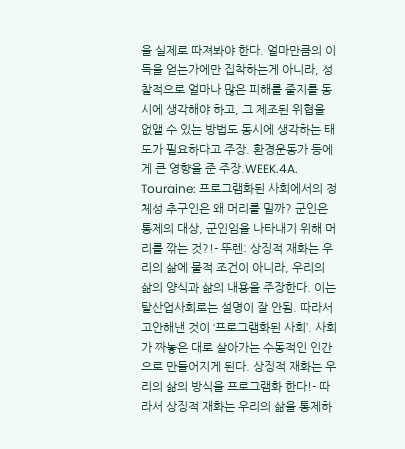을 실제로 따져봐야 한다. 얼마만큼의 이득을 얻는가에만 집착하는게 아니라, 성찰적으로 얼마나 많은 피해를 줄지를 동시에 생각해야 하고, 그 제조된 위협을 없앨 수 있는 방법도 동시에 생각하는 태도가 필요하다고 주장. 환경운동가 등에게 큰 영향을 준 주장.WEEK.4A. Touraine: 프로그램화된 사회에서의 정체성 추구인은 왜 머리를 밀까? 군인은 통제의 대상, 군인임을 나타내기 위해 머리를 깎는 것?!- 뚜렌: 상징적 재화는 우리의 삶에 물적 조건이 아니라, 우리의 삶의 양식과 삶의 내용을 주장한다. 이는 탈산업사회로는 설명이 잘 안됨. 따라서 고안해낸 것이 ‘프로그램화된 사회’. 사회가 짜놓은 대로 살아가는 수동적인 인간으로 만들어지게 된다. 상징적 재화는 우리의 삶의 방식을 프로그램화 한다!- 따라서 상징적 재화는 우리의 삶을 통제하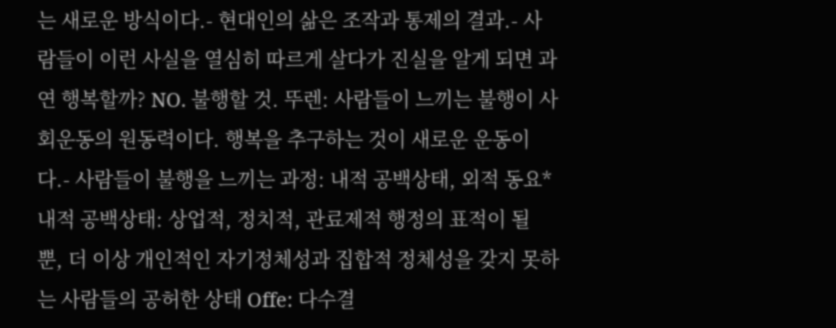는 새로운 방식이다.- 현대인의 삶은 조작과 통제의 결과.- 사람들이 이런 사실을 열심히 따르게 살다가 진실을 알게 되면 과연 행복할까? NO. 불행할 것. 뚜렌: 사람들이 느끼는 불행이 사회운동의 원동력이다. 행복을 추구하는 것이 새로운 운동이다.- 사람들이 불행을 느끼는 과정: 내적 공백상태, 외적 동요* 내적 공백상태: 상업적, 정치적, 관료제적 행정의 표적이 될 뿐, 더 이상 개인적인 자기정체성과 집합적 정체성을 갖지 못하는 사람들의 공허한 상태 Offe: 다수결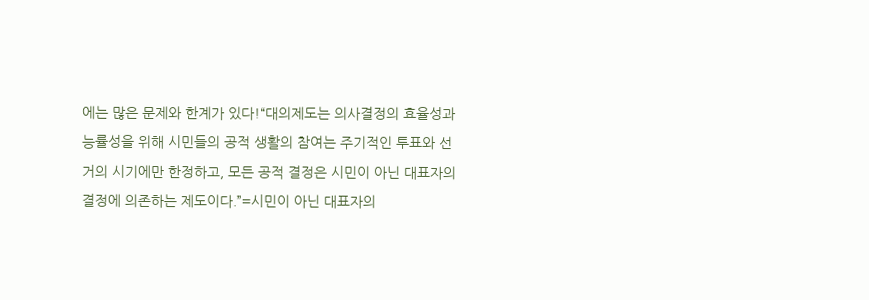에는 많은 문제와 한계가 있다!“대의제도는 의사결정의 효율성과 능률성을 위해 시민들의 공적 생활의 참여는 주기적인 투표와 선거의 시기에만 한정하고, 모든 공적 결정은 시민이 아닌 대표자의 결정에 의존하는 제도이다.”=시민이 아닌 대표자의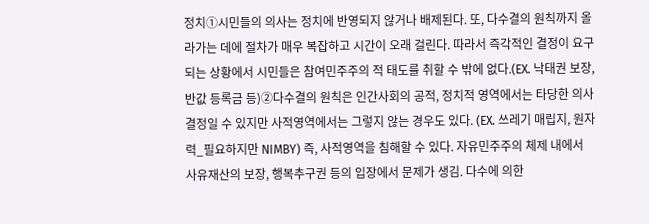정치①시민들의 의사는 정치에 반영되지 않거나 배제된다. 또, 다수결의 원칙까지 올라가는 데에 절차가 매우 복잡하고 시간이 오래 걸린다. 따라서 즉각적인 결정이 요구되는 상황에서 시민들은 참여민주주의 적 태도를 취할 수 밖에 없다.(EX. 낙태권 보장, 반값 등록금 등)②다수결의 원칙은 인간사회의 공적, 정치적 영역에서는 타당한 의사결정일 수 있지만 사적영역에서는 그렇지 않는 경우도 있다. (EX. 쓰레기 매립지, 원자력_필요하지만 NIMBY) 즉, 사적영역을 침해할 수 있다. 자유민주주의 체제 내에서 사유재산의 보장, 행복추구권 등의 입장에서 문제가 생김. 다수에 의한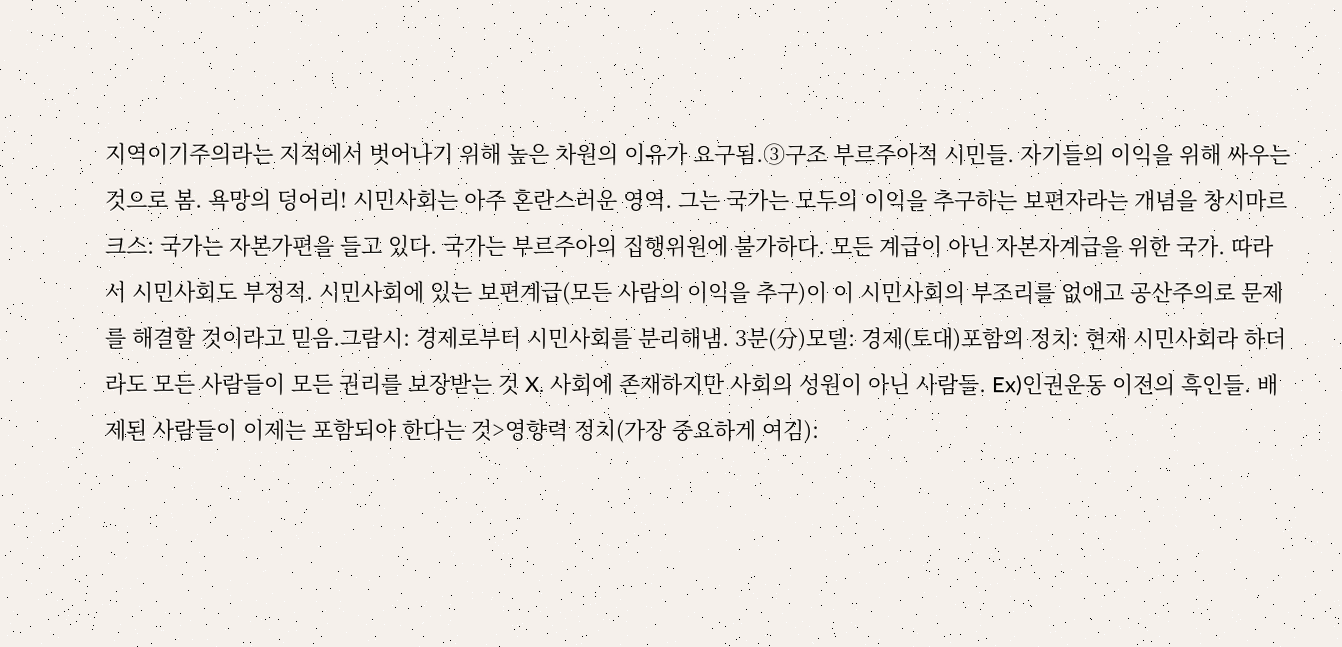지역이기주의라는 지적에서 벗어나기 위해 높은 차원의 이유가 요구됨.③구조 부르주아적 시민들. 자기들의 이익을 위해 싸우는 것으로 봄. 욕망의 덩어리! 시민사회는 아주 혼란스러운 영역. 그는 국가는 모두의 이익을 추구하는 보편자라는 개념을 창시마르크스: 국가는 자본가편을 들고 있다. 국가는 부르주아의 집행위원에 불가하다. 모든 계급이 아닌 자본자계급을 위한 국가. 따라서 시민사회도 부정적. 시민사회에 있는 보편계급(모든 사람의 이익을 추구)이 이 시민사회의 부조리를 없애고 공산주의로 문제를 해결할 것이라고 믿음.그람시: 경제로부터 시민사회를 분리해냄. 3분(分)모델: 경제(토대)포함의 정치: 현재 시민사회라 하더라도 모든 사람들이 모든 권리를 보장받는 것 X. 사회에 존재하지만 사회의 성원이 아닌 사람들. Ex)인권운동 이전의 흑인들. 배제된 사람들이 이제는 포함되야 한다는 것>영향력 정치(가장 중요하게 여김):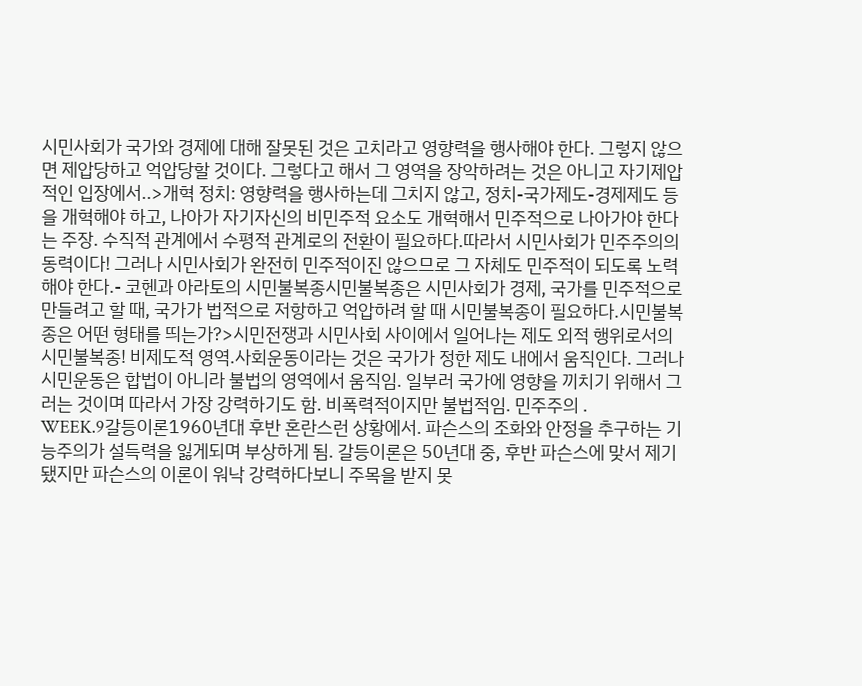시민사회가 국가와 경제에 대해 잘못된 것은 고치라고 영향력을 행사해야 한다. 그렇지 않으면 제압당하고 억압당할 것이다. 그렇다고 해서 그 영역을 장악하려는 것은 아니고 자기제압적인 입장에서..>개혁 정치: 영향력을 행사하는데 그치지 않고, 정치-국가제도-경제제도 등을 개혁해야 하고, 나아가 자기자신의 비민주적 요소도 개혁해서 민주적으로 나아가야 한다는 주장. 수직적 관계에서 수평적 관계로의 전환이 필요하다.따라서 시민사회가 민주주의의 동력이다! 그러나 시민사회가 완전히 민주적이진 않으므로 그 자체도 민주적이 되도록 노력해야 한다.- 코헨과 아라토의 시민불복종시민불복종은 시민사회가 경제, 국가를 민주적으로 만들려고 할 때, 국가가 법적으로 저항하고 억압하려 할 때 시민불복종이 필요하다.시민불복종은 어떤 형태를 띄는가?>시민전쟁과 시민사회 사이에서 일어나는 제도 외적 행위로서의 시민불복종! 비제도적 영역.사회운동이라는 것은 국가가 정한 제도 내에서 움직인다. 그러나 시민운동은 합법이 아니라 불법의 영역에서 움직임. 일부러 국가에 영향을 끼치기 위해서 그러는 것이며 따라서 가장 강력하기도 함. 비폭력적이지만 불법적임. 민주주의 .
WEEK.9갈등이론1960년대 후반 혼란스런 상황에서. 파슨스의 조화와 안정을 추구하는 기능주의가 설득력을 잃게되며 부상하게 됨. 갈등이론은 50년대 중, 후반 파슨스에 맞서 제기됐지만 파슨스의 이론이 워낙 강력하다보니 주목을 받지 못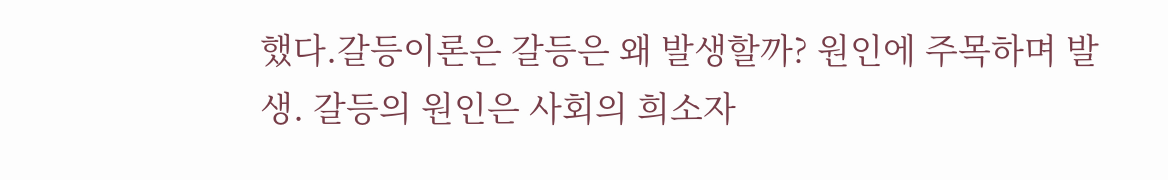했다.갈등이론은 갈등은 왜 발생할까? 원인에 주목하며 발생. 갈등의 원인은 사회의 희소자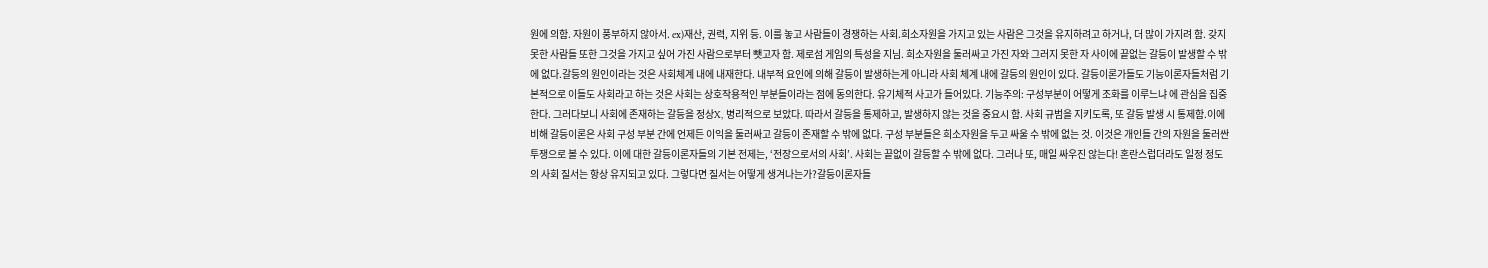원에 의함. 자원이 풍부하지 않아서. ex)재산, 권력, 지위 등. 이를 놓고 사람들이 경쟁하는 사회.희소자원을 가지고 있는 사람은 그것을 유지하려고 하거나, 더 많이 가지려 함. 갖지 못한 사람들 또한 그것을 가지고 싶어 가진 사람으로부터 뺏고자 함. 제로섬 게임의 특성을 지님. 희소자원을 둘러싸고 가진 자와 그러지 못한 자 사이에 끝없는 갈등이 발생할 수 밖에 없다.갈등의 원인이라는 것은 사회체계 내에 내재한다. 내부적 요인에 의해 갈등이 발생하는게 아니라 사회 체계 내에 갈등의 원인이 있다. 갈등이론가들도 기능이론자들처럼 기본적으로 이들도 사회라고 하는 것은 사회는 상호작용적인 부분들이라는 점에 동의한다. 유기체적 사고가 들어있다. 기능주의: 구성부분이 어떻게 조화를 이루느냐 에 관심을 집중한다. 그러다보니 사회에 존재하는 갈등을 정상X, 병리적으로 보았다. 따라서 갈등을 통제하고, 발생하지 않는 것을 중요시 함. 사회 규범을 지키도록, 또 갈등 발생 시 통제함.이에 비해 갈등이론은 사회 구성 부분 간에 언제든 이익을 둘러싸고 갈등이 존재할 수 밖에 없다. 구성 부분들은 희소자원을 두고 싸울 수 밖에 없는 것. 이것은 개인들 간의 자원을 둘러싼 투쟁으로 볼 수 있다. 이에 대한 갈등이론자들의 기본 전제는, ‘전장으로서의 사회’. 사회는 끝없이 갈등할 수 밖에 없다. 그러나 또, 매일 싸우진 않는다! 혼란스럽더라도 일정 정도의 사회 질서는 항상 유지되고 있다. 그렇다면 질서는 어떻게 생겨나는가?갈등이론자들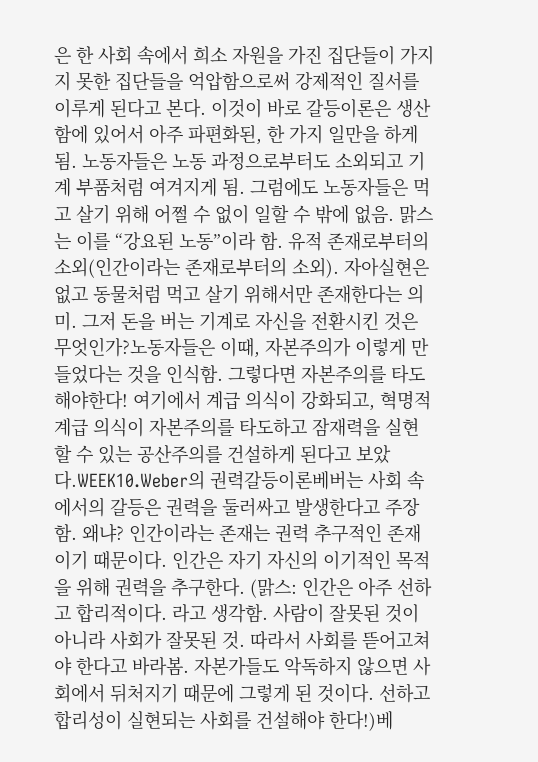은 한 사회 속에서 희소 자원을 가진 집단들이 가지지 못한 집단들을 억압함으로써 강제적인 질서를 이루게 된다고 본다. 이것이 바로 갈등이론은 생산함에 있어서 아주 파편화된, 한 가지 일만을 하게 됨. 노동자들은 노동 과정으로부터도 소외되고 기계 부품처럼 여겨지게 됨. 그럼에도 노동자들은 먹고 살기 위해 어쩔 수 없이 일할 수 밖에 없음. 맑스는 이를 “강요된 노동”이라 함. 유적 존재로부터의 소외(인간이라는 존재로부터의 소외). 자아실현은 없고 동물처럼 먹고 살기 위해서만 존재한다는 의미. 그저 돈을 버는 기계로 자신을 전환시킨 것은 무엇인가?노동자들은 이때, 자본주의가 이렇게 만들었다는 것을 인식함. 그렇다면 자본주의를 타도해야한다! 여기에서 계급 의식이 강화되고, 혁명적 계급 의식이 자본주의를 타도하고 잠재력을 실현할 수 있는 공산주의를 건설하게 된다고 보았다.WEEK10.Weber의 권력갈등이론베버는 사회 속에서의 갈등은 권력을 둘러싸고 발생한다고 주장함. 왜냐? 인간이라는 존재는 권력 추구적인 존재이기 때문이다. 인간은 자기 자신의 이기적인 목적을 위해 권력을 추구한다. (맑스: 인간은 아주 선하고 합리적이다. 라고 생각함. 사람이 잘못된 것이 아니라 사회가 잘못된 것. 따라서 사회를 뜯어고쳐야 한다고 바라봄. 자본가들도 악독하지 않으면 사회에서 뒤처지기 때문에 그렇게 된 것이다. 선하고 합리성이 실현되는 사회를 건설해야 한다!)베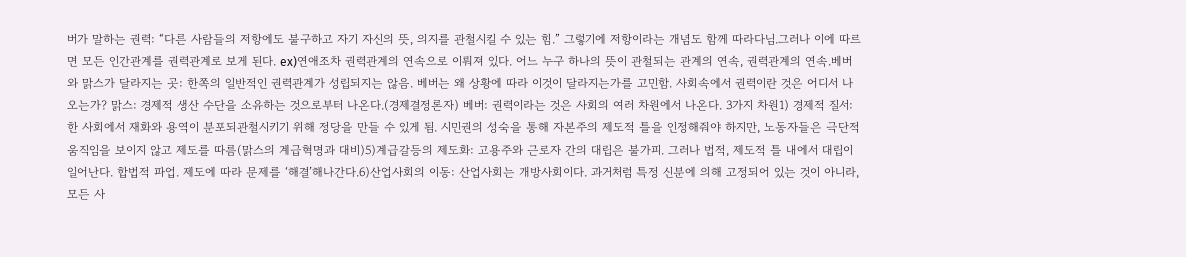버가 말하는 권력: “다른 사람들의 저항에도 불구하고 자기 자신의 뜻, 의지를 관철시킬 수 있는 힘.” 그렇기에 저항이라는 개념도 함께 따라다님.그러나 이에 따르면 모든 인간관계를 권력관계로 보게 된다. ex)연애조차 권력관계의 연속으로 이뤄져 있다. 어느 누구 하나의 뜻이 관철되는 관계의 연속, 권력관계의 연속.베버와 맑스가 달라지는 곳: 한쪽의 일반적인 권력관계가 성립되지는 않음. 베버는 왜 상황에 따라 이것이 달라지는가를 고민함. 사회속에서 권력이란 것은 어디서 나오는가? 맑스: 경제적 생산 수단을 소유하는 것으로부터 나온다.(경제결정론자) 베버: 권력이라는 것은 사회의 여러 차원에서 나온다. 3가지 차원1) 경제적 질서: 한 사회에서 재화와 용역이 분포되관철시키기 위해 정당을 만들 수 있게 됨. 시민권의 성숙을 통해 자본주의 제도적 틀을 인정해줘야 하지만, 노동자들은 극단적 움직임을 보이지 않고 제도를 따름(맑스의 계급혁명과 대비)5)계급갈등의 제도화: 고용주와 근로자 간의 대립은 불가피. 그러나 법적, 제도적 틀 내에서 대립이 일어난다. 합법적 파업. 제도에 따라 문제를 ‘해결’해나간다.6)산업사회의 이동: 산업사회는 개방사회이다. 과거처럼 특정 신분에 의해 고정되어 있는 것이 아니라, 모든 사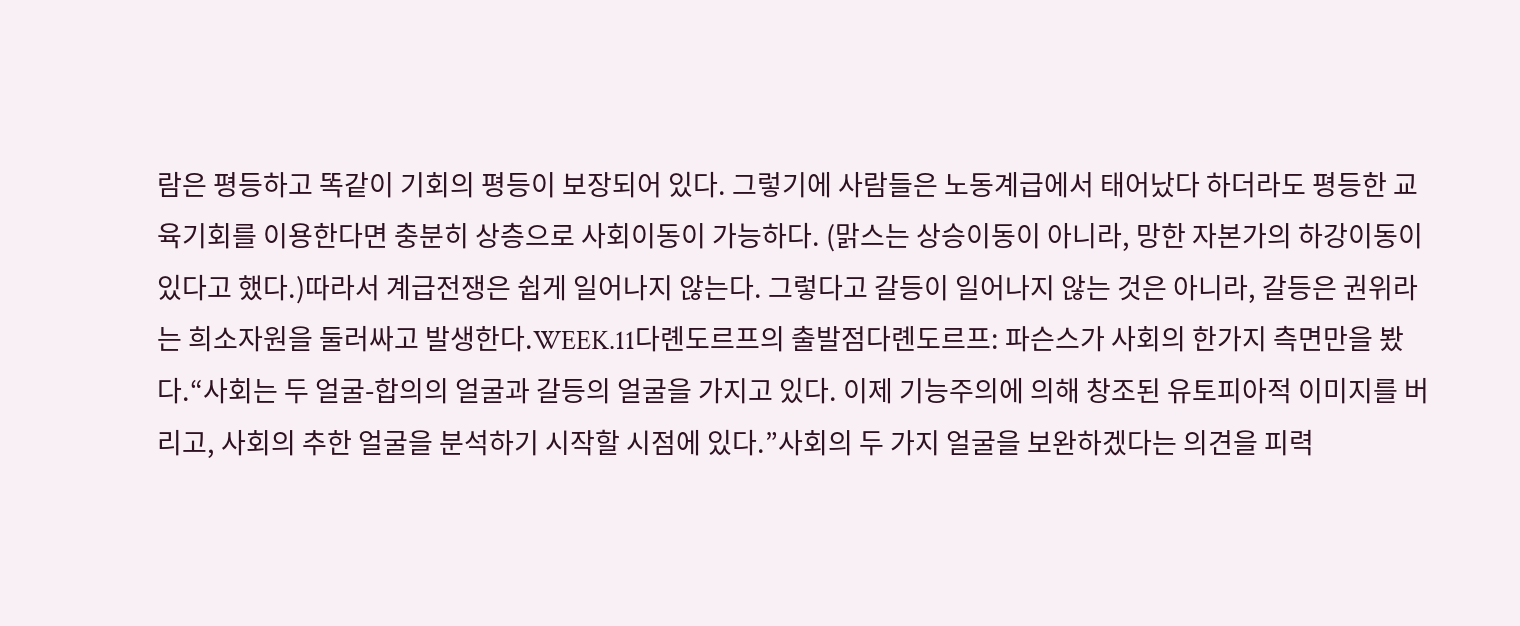람은 평등하고 똑같이 기회의 평등이 보장되어 있다. 그렇기에 사람들은 노동계급에서 태어났다 하더라도 평등한 교육기회를 이용한다면 충분히 상층으로 사회이동이 가능하다. (맑스는 상승이동이 아니라, 망한 자본가의 하강이동이 있다고 했다.)따라서 계급전쟁은 쉽게 일어나지 않는다. 그렇다고 갈등이 일어나지 않는 것은 아니라, 갈등은 권위라는 희소자원을 둘러싸고 발생한다.WEEK.11다롄도르프의 출발점다롄도르프: 파슨스가 사회의 한가지 측면만을 봤다.“사회는 두 얼굴-합의의 얼굴과 갈등의 얼굴을 가지고 있다. 이제 기능주의에 의해 창조된 유토피아적 이미지를 버리고, 사회의 추한 얼굴을 분석하기 시작할 시점에 있다.”사회의 두 가지 얼굴을 보완하겠다는 의견을 피력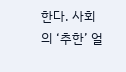한다. 사회의 ‘추한’ 얼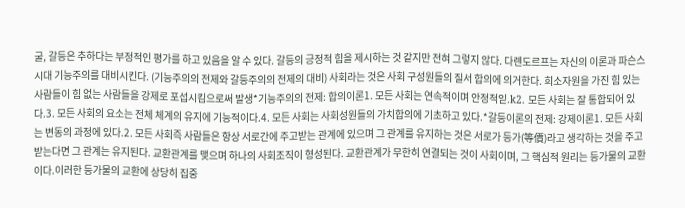굴, 갈등은 추하다는 부정적인 평가를 하고 있음을 알 수 있다. 갈등의 긍정적 힘을 제시하는 것 같지만 전혀 그렇지 않다. 다롄도르프는 자신의 이론과 파슨스 시대 기능주의를 대비시킨다. (기능주의의 전제와 갈등주의의 전제의 대비) 사회라는 것은 사회 구성원들의 질서 합의에 의거한다. 희소자원을 가진 힘 있는 사람들이 힘 없는 사람들을 강제로 포섭시킴으로써 발생*기능주의의 전제: 합의이론1. 모든 사회는 연속적이며 안정적읻.k2. 모든 사회는 잘 통합되어 있다.3. 모든 사회의 요소는 전체 체계의 유지에 기능적이다.4. 모든 사회는 사회성원들의 가치합의에 기초하고 있다.*갈등이론의 전제: 강제이론1. 모든 사회는 변동의 과정에 있다.2. 모든 사회즉 사람들은 항상 서로간에 주고받는 관계에 있으며 그 관계를 유지하는 것은 서로가 등가(等價)라고 생각하는 것을 주고받는다면 그 관계는 유지된다. 교환관계를 맺으며 하나의 사회조직이 형성된다. 교환관계가 무한히 연결되는 것이 사회이며, 그 핵심적 원리는 등가물의 교환이다.이러한 등가물의 교환에 상당히 집중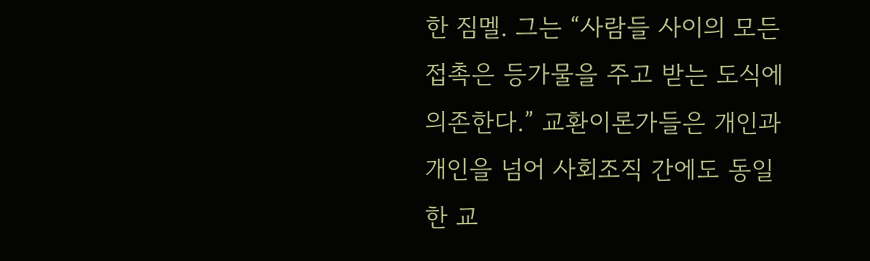한 짐멜. 그는 “사람들 사이의 모든 접촉은 등가물을 주고 받는 도식에 의존한다.” 교환이론가들은 개인과 개인을 넘어 사회조직 간에도 동일한 교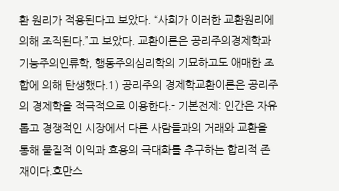환 원리가 적용된다고 보았다. “사회가 이러한 교환원리에 의해 조직된다.”고 보았다. 교환이론은 공리주의경제학과 기능주의인류학, 행동주의심리학의 기묘하고도 애매한 조합에 의해 탄생했다.1) 공리주의 경제학교환이론은 공리주의 경제학을 적극적으로 이용한다.- 기본전제: 인간은 자유롭고 경쟁적인 시장에서 다른 사람들과의 거래와 교환을 통해 물질적 이익과 효용의 극대화를 추구하는 합리적 존재이다.호만스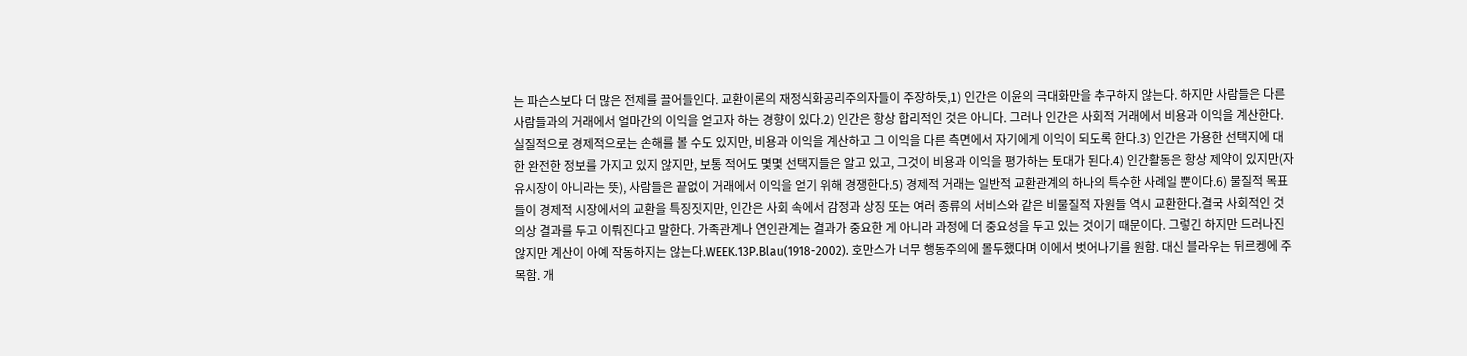는 파슨스보다 더 많은 전제를 끌어들인다. 교환이론의 재정식화공리주의자들이 주장하듯,1) 인간은 이윤의 극대화만을 추구하지 않는다. 하지만 사람들은 다른 사람들과의 거래에서 얼마간의 이익을 얻고자 하는 경향이 있다.2) 인간은 항상 합리적인 것은 아니다. 그러나 인간은 사회적 거래에서 비용과 이익을 계산한다. 실질적으로 경제적으로는 손해를 볼 수도 있지만, 비용과 이익을 계산하고 그 이익을 다른 측면에서 자기에게 이익이 되도록 한다.3) 인간은 가용한 선택지에 대한 완전한 정보를 가지고 있지 않지만, 보통 적어도 몇몇 선택지들은 알고 있고, 그것이 비용과 이익을 평가하는 토대가 된다.4) 인간활동은 항상 제약이 있지만(자유시장이 아니라는 뜻), 사람들은 끝없이 거래에서 이익을 얻기 위해 경쟁한다.5) 경제적 거래는 일반적 교환관계의 하나의 특수한 사례일 뿐이다.6) 물질적 목표들이 경제적 시장에서의 교환을 특징짓지만, 인간은 사회 속에서 감정과 상징 또는 여러 종류의 서비스와 같은 비물질적 자원들 역시 교환한다.결국 사회적인 것의상 결과를 두고 이뤄진다고 말한다. 가족관계나 연인관계는 결과가 중요한 게 아니라 과정에 더 중요성을 두고 있는 것이기 때문이다. 그렇긴 하지만 드러나진 않지만 계산이 아예 작동하지는 않는다.WEEK.13P.Blau(1918-2002). 호만스가 너무 행동주의에 몰두했다며 이에서 벗어나기를 원함. 대신 블라우는 뒤르켕에 주목함. 개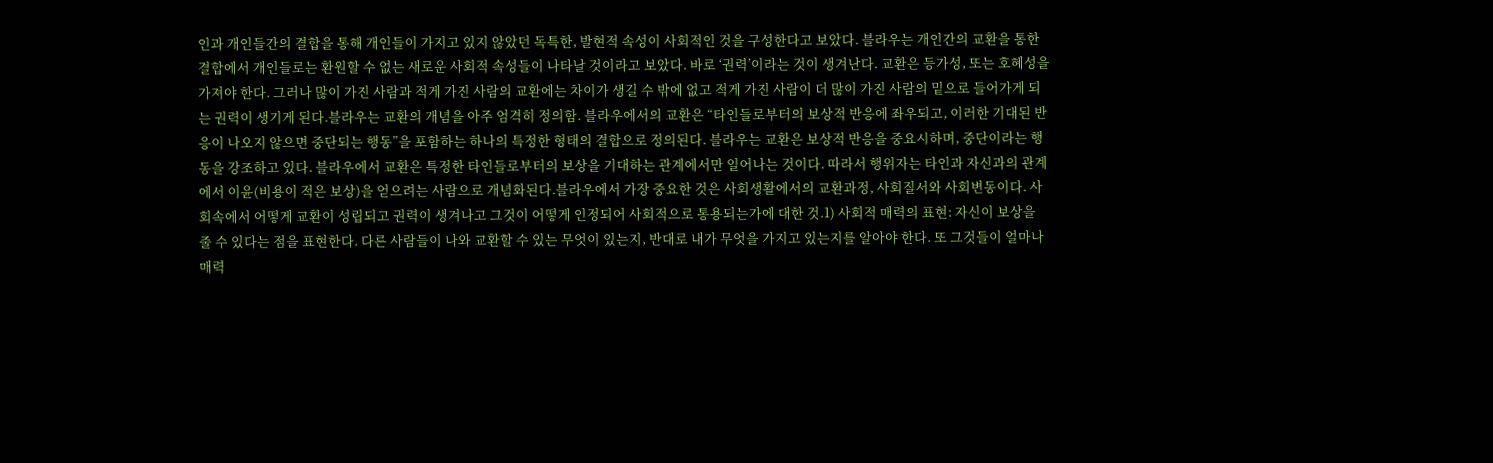인과 개인들간의 결합을 통해 개인들이 가지고 있지 않았던 독특한, 발현적 속성이 사회적인 것을 구성한다고 보았다. 블라우는 개인간의 교환을 통한 결합에서 개인들로는 환원할 수 없는 새로운 사회적 속성들이 나타날 것이라고 보았다. 바로 ‘권력’이라는 것이 생겨난다. 교환은 등가성, 또는 호혜성을 가져야 한다. 그러나 많이 가진 사람과 적게 가진 사람의 교환에는 차이가 생길 수 밖에 없고 적게 가진 사람이 더 많이 가진 사람의 밑으로 들어가게 되는 권력이 생기게 된다.블라우는 교환의 개념을 아주 엄격히 정의함. 블라우에서의 교환은 “타인들로부터의 보상적 반응에 좌우되고, 이러한 기대된 반응이 나오지 않으면 중단되는 행동”을 포함하는 하나의 특정한 형태의 결합으로 정의된다. 블라우는 교환은 보상적 반응을 중요시하며, 중단이라는 행동을 강조하고 있다. 블라우에서 교환은 특정한 타인들로부터의 보상을 기대하는 관계에서만 일어나는 것이다. 따라서 행위자는 타인과 자신과의 관계에서 이윤(비용이 적은 보상)을 얻으려는 사람으로 개념화된다.블라우에서 가장 중요한 것은 사회생활에서의 교환과정, 사회질서와 사회변동이다. 사회속에서 어떻게 교환이 성립되고 권력이 생겨나고 그것이 어떻게 인정되어 사회적으로 통용되는가에 대한 것.1) 사회적 매력의 표현: 자신이 보상을 줄 수 있다는 점을 표현한다. 다른 사람들이 나와 교환할 수 있는 무엇이 있는지, 반대로 내가 무엇을 가지고 있는지를 알아야 한다. 또 그것들이 얼마나 매력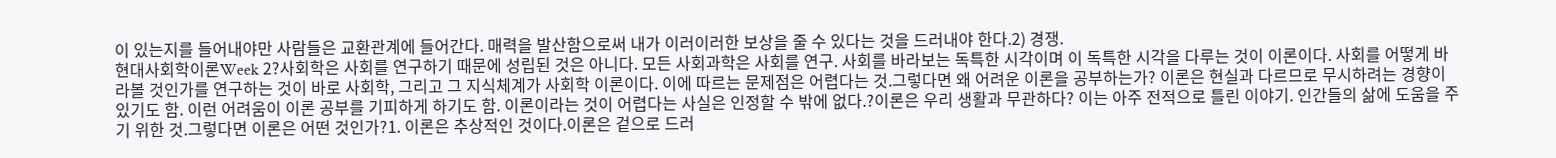이 있는지를 들어내야만 사람들은 교환관계에 들어간다. 매력을 발산함으로써 내가 이러이러한 보상을 줄 수 있다는 것을 드러내야 한다.2) 경쟁.
현대사회학이론Week 2?사회학은 사회를 연구하기 때문에 성립된 것은 아니다. 모든 사회과학은 사회를 연구. 사회를 바라보는 독특한 시각이며 이 독특한 시각을 다루는 것이 이론이다. 사회를 어떻게 바라볼 것인가를 연구하는 것이 바로 사회학, 그리고 그 지식체계가 사회학 이론이다. 이에 따르는 문제점은 어렵다는 것.그렇다면 왜 어려운 이론을 공부하는가? 이론은 현실과 다르므로 무시하려는 경향이 있기도 함. 이런 어려움이 이론 공부를 기피하게 하기도 함. 이론이라는 것이 어렵다는 사실은 인정할 수 밖에 없다.?이론은 우리 생활과 무관하다? 이는 아주 전적으로 틀린 이야기. 인간들의 삶에 도움을 주기 위한 것.그렇다면 이론은 어떤 것인가?1. 이론은 추상적인 것이다.이론은 겉으로 드러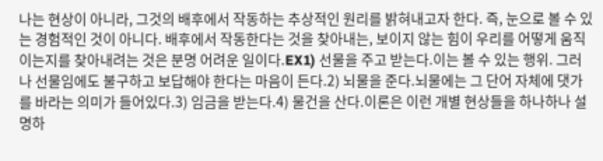나는 현상이 아니라, 그것의 배후에서 작동하는 추상적인 원리를 밝혀내고자 한다. 즉, 눈으로 볼 수 있는 경험적인 것이 아니다. 배후에서 작동한다는 것을 찾아내는, 보이지 않는 힘이 우리를 어떻게 움직이는지를 찾아내려는 것은 분명 어려운 일이다.EX1) 선물을 주고 받는다.이는 볼 수 있는 행위. 그러나 선물임에도 불구하고 보답해야 한다는 마음이 든다.2) 뇌물을 준다.뇌물에는 그 단어 자체에 댓가를 바라는 의미가 들어있다.3) 임금을 받는다.4) 물건을 산다.이론은 이런 개별 현상들을 하나하나 설명하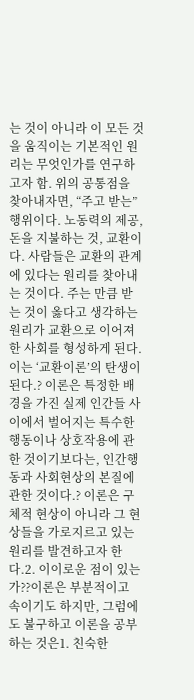는 것이 아니라 이 모든 것을 움직이는 기본적인 원리는 무엇인가를 연구하고자 함. 위의 공통점을 찾아내자면, “주고 받는” 행위이다. 노동력의 제공, 돈을 지불하는 것, 교환이다. 사람들은 교환의 관계에 있다는 원리를 찾아내는 것이다. 주는 만큼 받는 것이 옳다고 생각하는 원리가 교환으로 이어져 한 사회를 형성하게 된다. 이는 ‘교환이론’의 탄생이 된다.? 이론은 특정한 배경을 가진 실제 인간들 사이에서 벌어지는 특수한 행동이나 상호작용에 관한 것이기보다는, 인간행동과 사회현상의 본질에 관한 것이다.? 이론은 구체적 현상이 아니라 그 현상들을 가로지르고 있는 원리를 발견하고자 한다.2. 이이로운 점이 있는가??이론은 부분적이고 속이기도 하지만, 그럼에도 불구하고 이론을 공부하는 것은1. 친숙한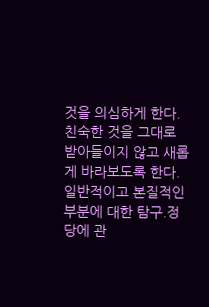것을 의심하게 한다. 친숙한 것을 그대로 받아들이지 않고 새롭게 바라보도록 한다. 일반적이고 본질적인 부분에 대한 탐구.정당에 관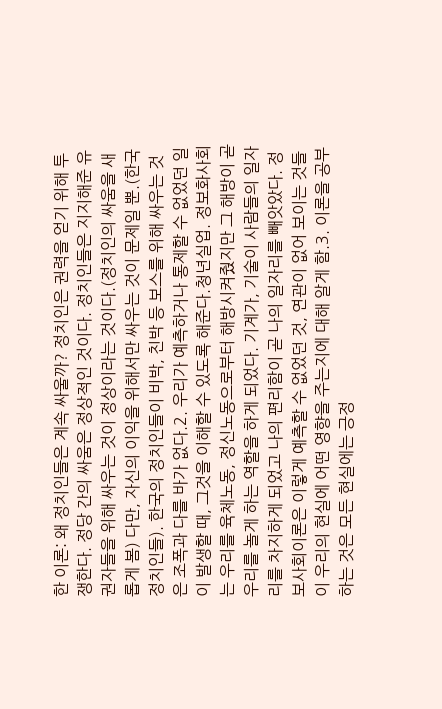한 이론: 왜 정치인들은 계속 싸울까? 정치인은 권력을 얻기 위해 투쟁한다. 정당 간의 싸움은 정상적인 것이다. 정치인들은 지지해준 유권자들을 위해 싸우는 것이 정상이라는 것이다.(정치인의 싸움을 새롭게 봄) 다만, 자신의 이익을 위해서만 싸우는 것이 문제일 뿐.(한국 정치인들). 한국의 정치인들이 비박, 친박 등 보스를 위해 싸우는 것은 조폭과 다를 바가 없다.2. 우리가 예측하거나 통제할 수 없었던 일이 발생할 때, 그것을 이해할 수 있도록 해준다.청년실업. 정보화사회는 우리를 육체노동, 정신노동으로부터 해방시켜줬지만 그 해방이 곧 우리를 놀게 하는 역할을 하게 되었다. 기계가, 기술이 사람들의 일자리를 차지하게 되었고 나의 편리함이 곧 나의 일자리를 빼앗았다. 정보사회이론은 이렇게 예측할 수 없었던 것, 연관이 없어 보이는 것들이 우리의 현실에 어떤 영향을 주는지에 대해 알게 함.3. 이론을 공부하는 것은 모든 현실에는 긍정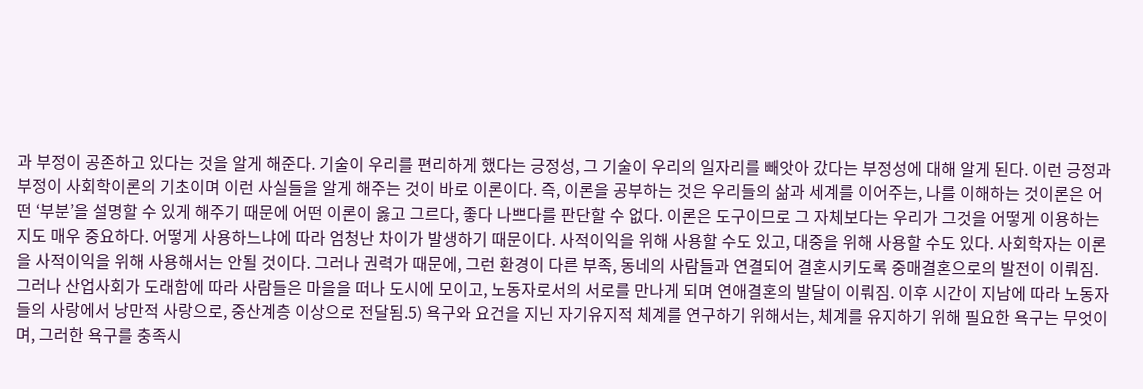과 부정이 공존하고 있다는 것을 알게 해준다. 기술이 우리를 편리하게 했다는 긍정성, 그 기술이 우리의 일자리를 빼앗아 갔다는 부정성에 대해 알게 된다. 이런 긍정과 부정이 사회학이론의 기초이며 이런 사실들을 알게 해주는 것이 바로 이론이다. 즉, 이론을 공부하는 것은 우리들의 삶과 세계를 이어주는, 나를 이해하는 것이론은 어떤 ‘부분’을 설명할 수 있게 해주기 때문에 어떤 이론이 옳고 그르다, 좋다 나쁘다를 판단할 수 없다. 이론은 도구이므로 그 자체보다는 우리가 그것을 어떻게 이용하는지도 매우 중요하다. 어떻게 사용하느냐에 따라 엄청난 차이가 발생하기 때문이다. 사적이익을 위해 사용할 수도 있고, 대중을 위해 사용할 수도 있다. 사회학자는 이론을 사적이익을 위해 사용해서는 안될 것이다. 그러나 권력가 때문에, 그런 환경이 다른 부족, 동네의 사람들과 연결되어 결혼시키도록 중매결혼으로의 발전이 이뤄짐. 그러나 산업사회가 도래함에 따라 사람들은 마을을 떠나 도시에 모이고, 노동자로서의 서로를 만나게 되며 연애결혼의 발달이 이뤄짐. 이후 시간이 지남에 따라 노동자들의 사랑에서 낭만적 사랑으로, 중산계층 이상으로 전달됨.5) 욕구와 요건을 지닌 자기유지적 체계를 연구하기 위해서는, 체계를 유지하기 위해 필요한 욕구는 무엇이며, 그러한 욕구를 충족시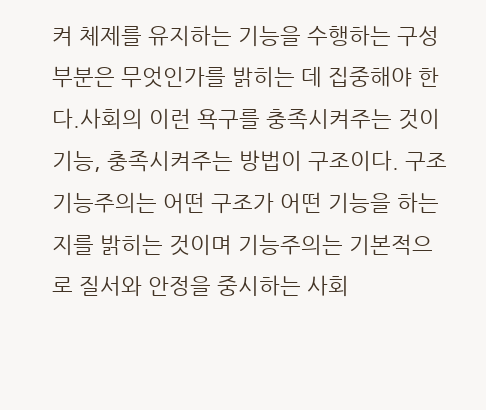켜 체제를 유지하는 기능을 수행하는 구성부분은 무엇인가를 밝히는 데 집중해야 한다.사회의 이런 욕구를 충족시켜주는 것이 기능, 충족시켜주는 방법이 구조이다. 구조기능주의는 어떤 구조가 어떤 기능을 하는지를 밝히는 것이며 기능주의는 기본적으로 질서와 안정을 중시하는 사회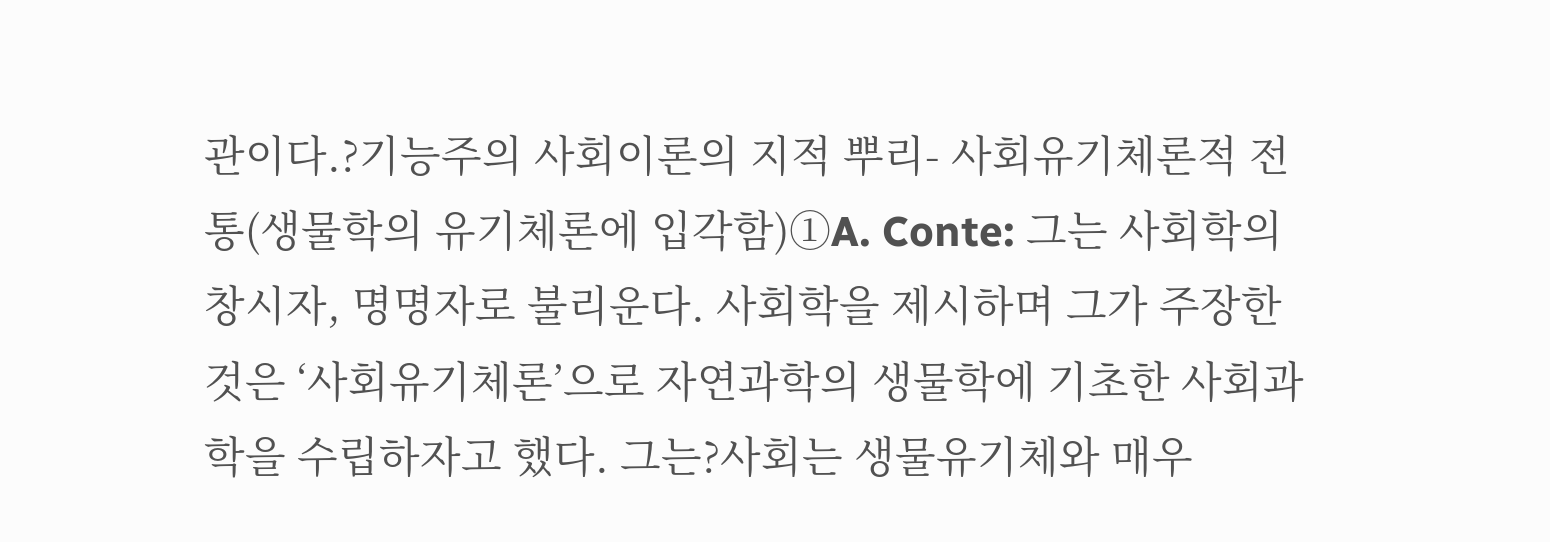관이다.?기능주의 사회이론의 지적 뿌리- 사회유기체론적 전통(생물학의 유기체론에 입각함)①A. Conte: 그는 사회학의 창시자, 명명자로 불리운다. 사회학을 제시하며 그가 주장한 것은 ‘사회유기체론’으로 자연과학의 생물학에 기초한 사회과학을 수립하자고 했다. 그는?사회는 생물유기체와 매우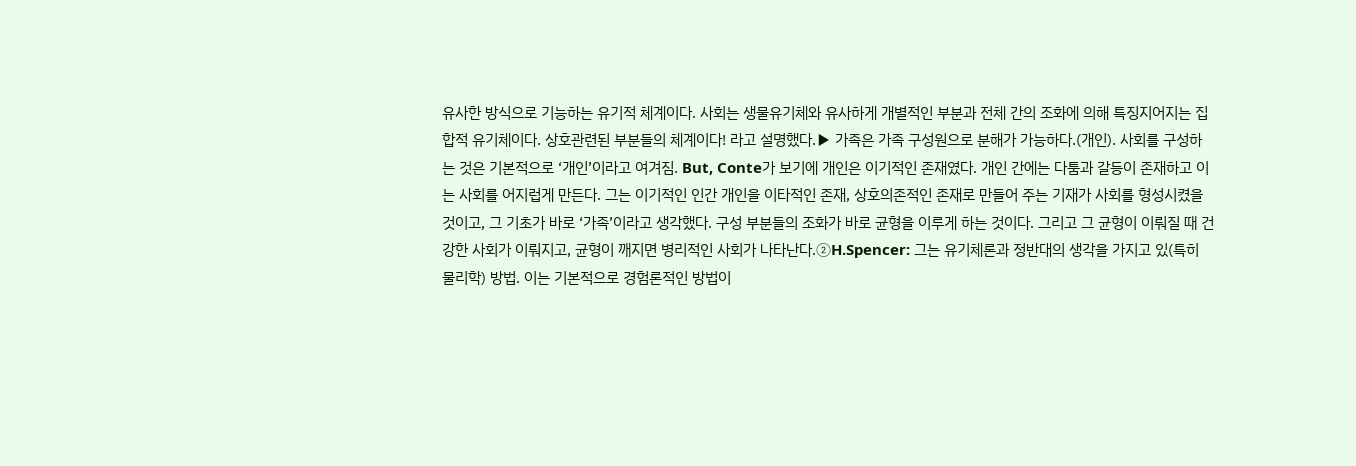유사한 방식으로 기능하는 유기적 체계이다. 사회는 생물유기체와 유사하게 개별적인 부분과 전체 간의 조화에 의해 특징지어지는 집합적 유기체이다. 상호관련된 부분들의 체계이다! 라고 설명했다.▶ 가족은 가족 구성원으로 분해가 가능하다.(개인). 사회를 구성하는 것은 기본적으로 ‘개인’이라고 여겨짐. But, Conte가 보기에 개인은 이기적인 존재였다. 개인 간에는 다툼과 갈등이 존재하고 이는 사회를 어지럽게 만든다. 그는 이기적인 인간 개인을 이타적인 존재, 상호의존적인 존재로 만들어 주는 기재가 사회를 형성시켰을 것이고, 그 기초가 바로 ‘가족’이라고 생각했다. 구성 부분들의 조화가 바로 균형을 이루게 하는 것이다. 그리고 그 균형이 이뤄질 때 건강한 사회가 이뤄지고, 균형이 깨지면 병리적인 사회가 나타난다.②H.Spencer: 그는 유기체론과 정반대의 생각을 가지고 있(특히 물리학) 방법. 이는 기본적으로 경험론적인 방법이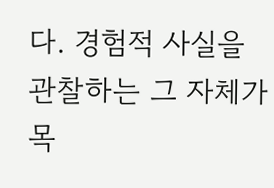다. 경험적 사실을 관찰하는 그 자체가 목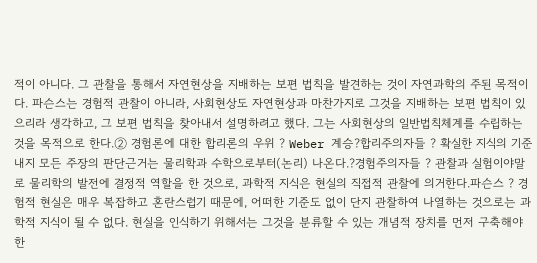적이 아니다. 그 관찰을 통해서 자연현상을 지배하는 보편 법칙을 발견하는 것이 자연과학의 주된 목적이다. 파슨스는 경험적 관찰이 아니라, 사회현상도 자연현상과 마찬가지로 그것을 지배하는 보편 법칙이 있으리라 생각하고, 그 보편 법칙을 찾아내서 설명하려고 했다. 그는 사회현상의 일반법칙체계를 수립하는 것을 목적으로 한다.② 경험론에 대한 합리론의 우위 ? Weber 계승?합리주의자들 ? 확실한 지식의 기준 내지 모든 주장의 판단근거는 물리학과 수학으로부터(논리) 나온다.?경험주의자들 ? 관찰과 실험이야말로 물리학의 발전에 결정적 역할을 한 것으로, 과학적 지식은 현실의 직접적 관찰에 의거한다.파슨스 ? 경험적 현실은 매우 복잡하고 혼란스럽기 때문에, 어떠한 기준도 없이 단지 관찰하여 나열하는 것으로는 과학적 지식이 될 수 없다. 현실을 인식하기 위해서는 그것을 분류할 수 있는 개념적 장치를 먼저 구축해야 한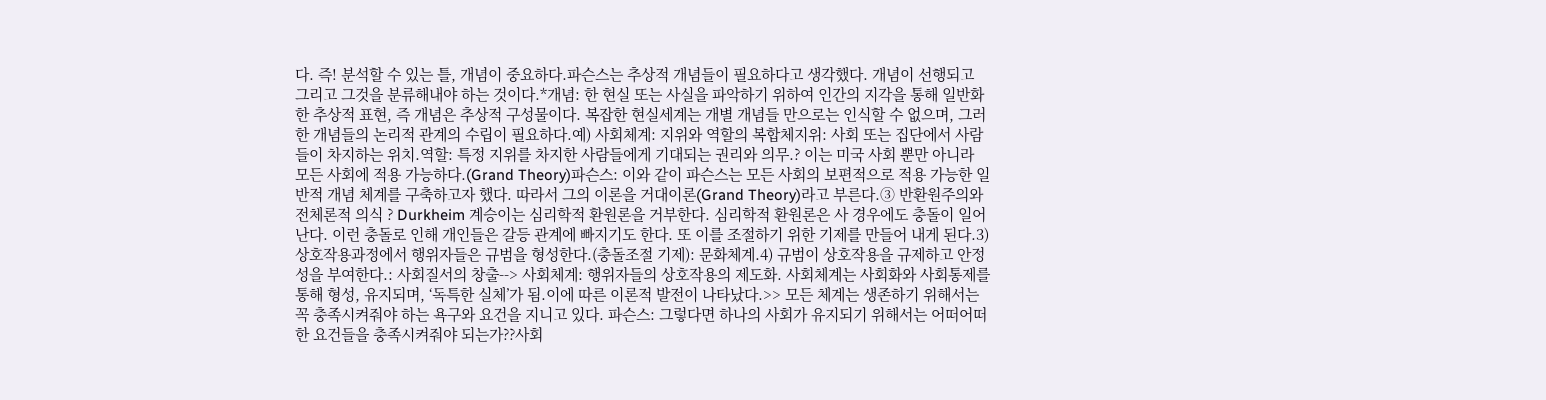다. 즉! 분석할 수 있는 틀, 개념이 중요하다.파슨스는 추상적 개념들이 필요하다고 생각했다. 개념이 선행되고 그리고 그것을 분류해내야 하는 것이다.*개념: 한 현실 또는 사실을 파악하기 위하여 인간의 지각을 통해 일반화한 추상적 표현, 즉 개념은 추상적 구성물이다. 복잡한 현실세계는 개별 개념들 만으로는 인식할 수 없으며, 그러한 개념들의 논리적 관계의 수립이 필요하다.예) 사회체계: 지위와 역할의 복합체지위: 사회 또는 집단에서 사람들이 차지하는 위치.역할: 특정 지위를 차지한 사람들에게 기대되는 권리와 의무.? 이는 미국 사회 뿐만 아니라 모든 사회에 적용 가능하다.(Grand Theory)파슨스: 이와 같이 파슨스는 모든 사회의 보편적으로 적용 가능한 일반적 개념 체계를 구축하고자 했다. 따라서 그의 이론을 거대이론(Grand Theory)라고 부른다.③ 반환원주의와 전체론적 의식 ? Durkheim 계승이는 심리학적 환원론을 거부한다. 심리학적 환원론은 사 경우에도 충돌이 일어난다. 이런 충돌로 인해 개인들은 갈등 관계에 빠지기도 한다. 또 이를 조절하기 위한 기제를 만들어 내게 된다.3) 상호작용과정에서 행위자들은 규범을 형성한다.(충돌조절 기제): 문화체계.4) 규범이 상호작용을 규제하고 안정성을 부여한다.: 사회질서의 창출--> 사회체계: 행위자들의 상호작용의 제도화. 사회체계는 사회화와 사회통제를 통해 형성, 유지되며, ‘독특한 실체’가 됨.이에 따른 이론적 발전이 나타났다.>> 모든 체계는 생존하기 위해서는 꼭 충족시켜줘야 하는 욕구와 요건을 지니고 있다. 파슨스: 그렇다면 하나의 사회가 유지되기 위해서는 어떠어떠한 요건들을 충족시켜줘야 되는가??사회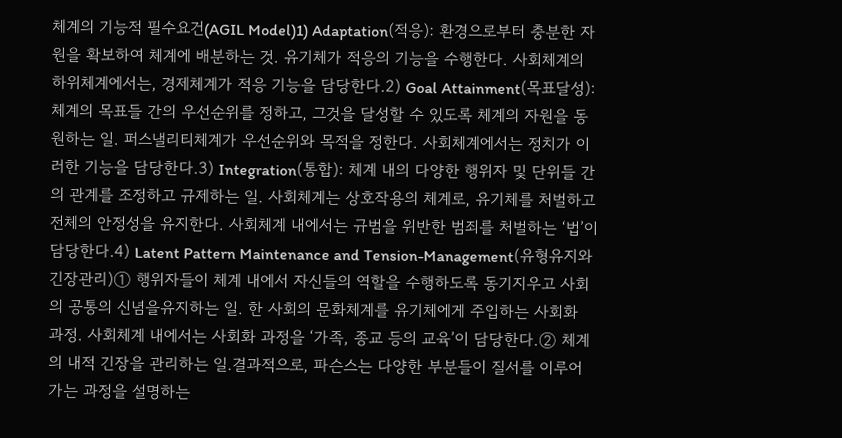체계의 기능적 필수요건(AGIL Model)1) Adaptation(적응): 환경으로부터 충분한 자원을 확보하여 체계에 배분하는 것. 유기체가 적응의 기능을 수행한다. 사회체계의 하위체계에서는, 경제체계가 적응 기능을 담당한다.2) Goal Attainment(목표달성): 체계의 목표들 간의 우선순위를 정하고, 그것을 달성할 수 있도록 체계의 자원을 동원하는 일. 퍼스낼리티체계가 우선순위와 목적을 정한다. 사회체계에서는 정치가 이러한 기능을 담당한다.3) Integration(통합): 체계 내의 다양한 행위자 및 단위들 간의 관계를 조정하고 규제하는 일. 사회체계는 상호작용의 체계로, 유기체를 처벌하고 전체의 안정성을 유지한다. 사회체계 내에서는 규범을 위반한 범죄를 처벌하는 ‘법’이 담당한다.4) Latent Pattern Maintenance and Tension-Management(유형유지와 긴장관리)① 행위자들이 체계 내에서 자신들의 역할을 수행하도록 동기지우고 사회의 공통의 신념을유지하는 일. 한 사회의 문화체계를 유기체에게 주입하는 사회화 과정. 사회체계 내에서는 사회화 과정을 ‘가족, 종교 등의 교육’이 담당한다.② 체계의 내적 긴장을 관리하는 일.결과적으로, 파슨스는 다양한 부분들이 질서를 이루어가는 과정을 설명하는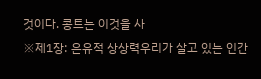것이다. 콩트는 이것을 사
※제1장: 은유적 상상력우리가 살고 있는 인간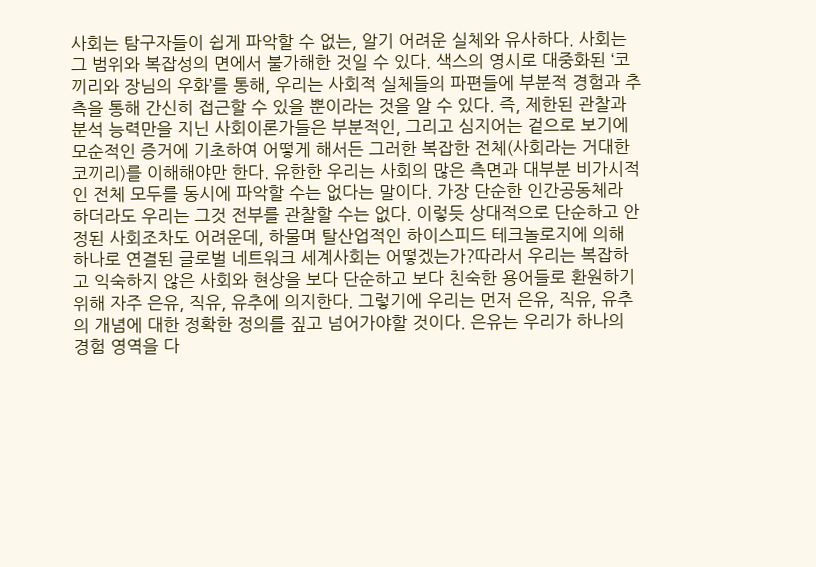사회는 탐구자들이 쉽게 파악할 수 없는, 알기 어려운 실체와 유사하다. 사회는 그 범위와 복잡성의 면에서 불가해한 것일 수 있다. 색스의 영시로 대중화된 ‘코끼리와 장님의 우화’를 통해, 우리는 사회적 실체들의 파편들에 부분적 경험과 추측을 통해 간신히 접근할 수 있을 뿐이라는 것을 알 수 있다. 즉, 제한된 관찰과 분석 능력만을 지닌 사회이론가들은 부분적인, 그리고 심지어는 겉으로 보기에 모순적인 증거에 기초하여 어떻게 해서든 그러한 복잡한 전체(사회라는 거대한 코끼리)를 이해해야만 한다. 유한한 우리는 사회의 많은 측면과 대부분 비가시적인 전체 모두를 동시에 파악할 수는 없다는 말이다. 가장 단순한 인간공동체라 하더라도 우리는 그것 전부를 관찰할 수는 없다. 이렇듯 상대적으로 단순하고 안정된 사회조차도 어려운데, 하물며 탈산업적인 하이스피드 테크놀로지에 의해 하나로 연결된 글로벌 네트워크 세계사회는 어떻겠는가?따라서 우리는 복잡하고 익숙하지 않은 사회와 현상을 보다 단순하고 보다 친숙한 용어들로 환원하기 위해 자주 은유, 직유, 유추에 의지한다. 그렇기에 우리는 먼저 은유, 직유, 유추의 개념에 대한 정확한 정의를 짚고 넘어가야할 것이다. 은유는 우리가 하나의 경험 영역을 다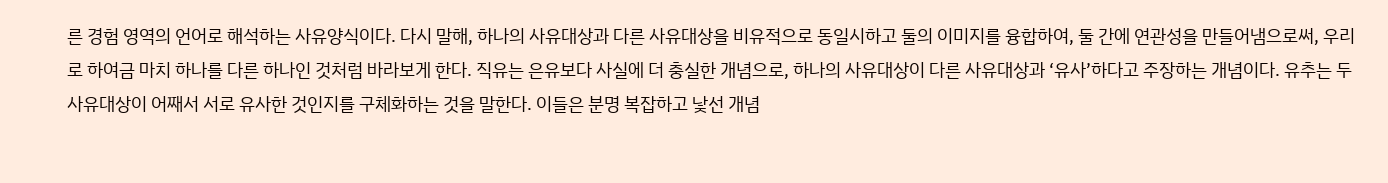른 경험 영역의 언어로 해석하는 사유양식이다. 다시 말해, 하나의 사유대상과 다른 사유대상을 비유적으로 동일시하고 둘의 이미지를 융합하여, 둘 간에 연관성을 만들어냄으로써, 우리로 하여금 마치 하나를 다른 하나인 것처럼 바라보게 한다. 직유는 은유보다 사실에 더 충실한 개념으로, 하나의 사유대상이 다른 사유대상과 ‘유사’하다고 주장하는 개념이다. 유추는 두 사유대상이 어째서 서로 유사한 것인지를 구체화하는 것을 말한다. 이들은 분명 복잡하고 낯선 개념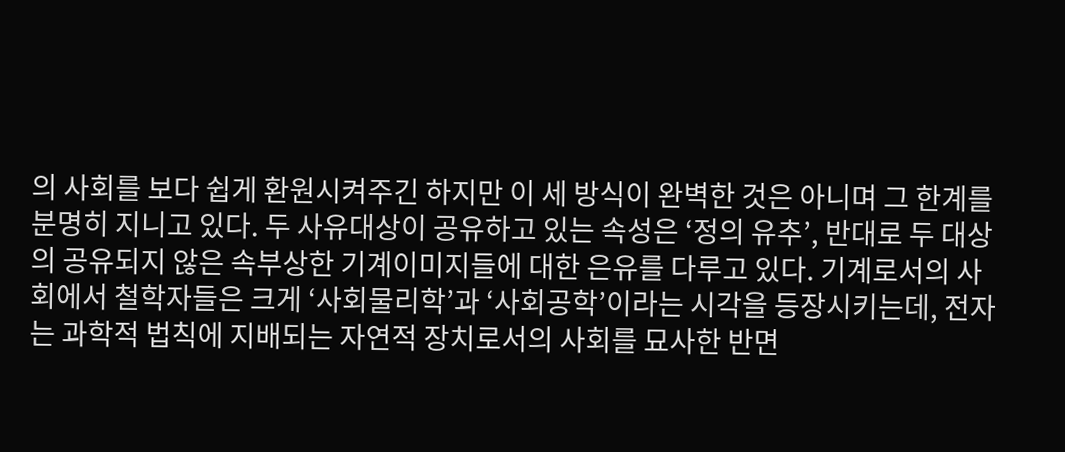의 사회를 보다 쉽게 환원시켜주긴 하지만 이 세 방식이 완벽한 것은 아니며 그 한계를 분명히 지니고 있다. 두 사유대상이 공유하고 있는 속성은 ‘정의 유추’, 반대로 두 대상의 공유되지 않은 속부상한 기계이미지들에 대한 은유를 다루고 있다. 기계로서의 사회에서 철학자들은 크게 ‘사회물리학’과 ‘사회공학’이라는 시각을 등장시키는데, 전자는 과학적 법칙에 지배되는 자연적 장치로서의 사회를 묘사한 반면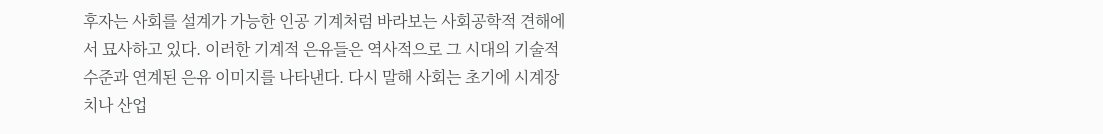후자는 사회를 설계가 가능한 인공 기계처럼 바라보는 사회공학적 견해에서 묘사하고 있다. 이러한 기계적 은유들은 역사적으로 그 시대의 기술적 수준과 연계된 은유 이미지를 나타낸다. 다시 말해 사회는 초기에 시계장치나 산업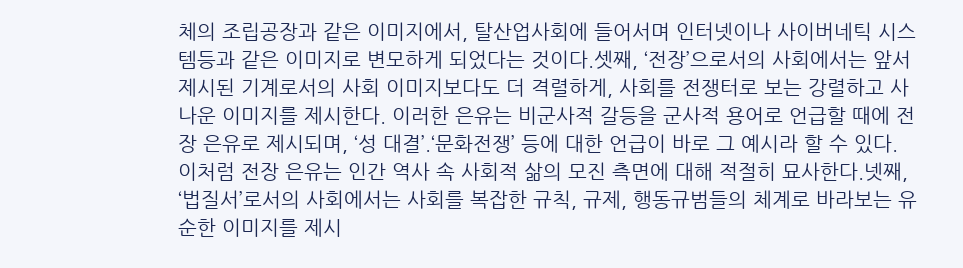체의 조립공장과 같은 이미지에서, 탈산업사회에 들어서며 인터넷이나 사이버네틱 시스템등과 같은 이미지로 변모하게 되었다는 것이다.셋째, ‘전장’으로서의 사회에서는 앞서 제시된 기계로서의 사회 이미지보다도 더 격렬하게, 사회를 전쟁터로 보는 강렬하고 사나운 이미지를 제시한다. 이러한 은유는 비군사적 갈등을 군사적 용어로 언급할 때에 전장 은유로 제시되며, ‘성 대결’.‘문화전쟁’ 등에 대한 언급이 바로 그 예시라 할 수 있다. 이처럼 전장 은유는 인간 역사 속 사회적 삶의 모진 측면에 대해 적절히 묘사한다.넷째, ‘법질서’로서의 사회에서는 사회를 복잡한 규칙, 규제, 행동규범들의 체계로 바라보는 유순한 이미지를 제시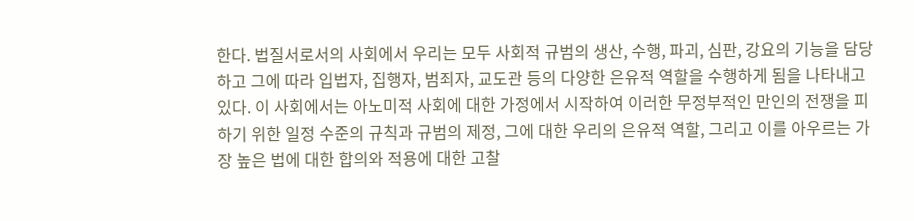한다. 법질서로서의 사회에서 우리는 모두 사회적 규범의 생산, 수행, 파괴, 심판, 강요의 기능을 담당하고 그에 따라 입법자, 집행자, 범죄자, 교도관 등의 다양한 은유적 역할을 수행하게 됨을 나타내고 있다. 이 사회에서는 아노미적 사회에 대한 가정에서 시작하여 이러한 무정부적인 만인의 전쟁을 피하기 위한 일정 수준의 규칙과 규범의 제정, 그에 대한 우리의 은유적 역할, 그리고 이를 아우르는 가장 높은 법에 대한 합의와 적용에 대한 고찰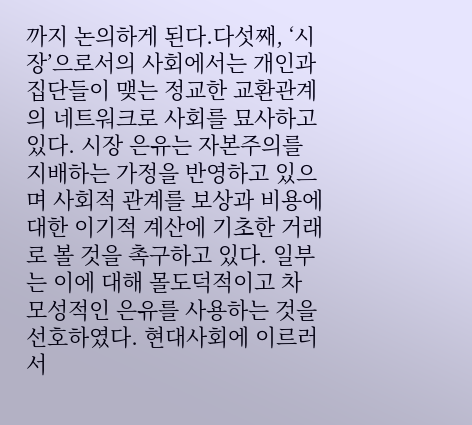까지 논의하게 된다.다섯째, ‘시장’으로서의 사회에서는 개인과 집단들이 맺는 정교한 교환관계의 네트워크로 사회를 묘사하고 있다. 시장 은유는 자본주의를 지배하는 가정을 반영하고 있으며 사회적 관계를 보상과 비용에 대한 이기적 계산에 기초한 거래로 볼 것을 촉구하고 있다. 일부는 이에 대해 몰도덕적이고 차 모성적인 은유를 사용하는 것을 선호하였다. 현대사회에 이르러서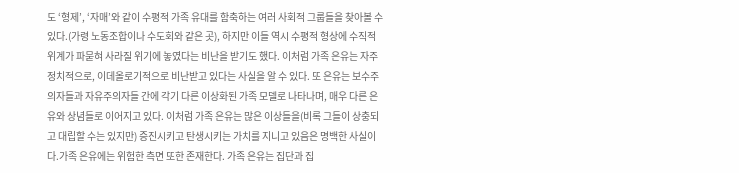도 ‘형제’, ‘자매’와 같이 수평적 가족 유대를 함축하는 여러 사회적 그룹들을 찾아볼 수 있다.(가령 노동조합이나 수도회와 같은 곳), 하지만 이들 역시 수평적 형상에 수직적 위계가 파묻혀 사라질 위기에 놓였다는 비난을 받기도 했다. 이처럼 가족 은유는 자주 정치적으로, 이데올로기적으로 비난받고 있다는 사실을 알 수 있다. 또 은유는 보수주의자들과 자유주의자들 간에 각기 다른 이상화된 가족 모델로 나타나며, 매우 다른 은유와 상념들로 이어지고 있다. 이처럼 가족 은유는 많은 이상들을(비록 그들이 상충되고 대립할 수는 있지만) 증진시키고 탄생시키는 가치를 지니고 있음은 명백한 사실이다.가족 은유에는 위험한 측면 또한 존재한다. 가족 은유는 집단과 집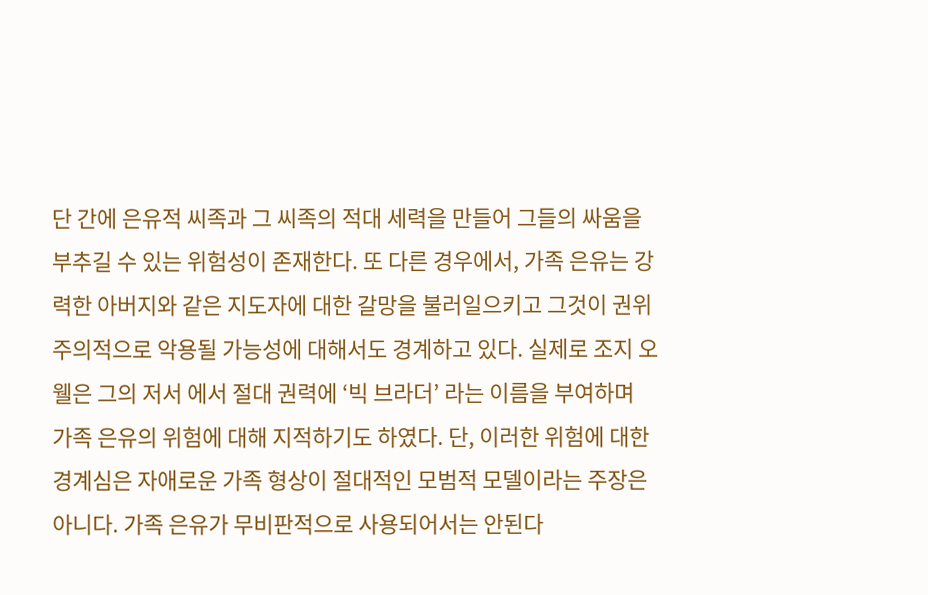단 간에 은유적 씨족과 그 씨족의 적대 세력을 만들어 그들의 싸움을 부추길 수 있는 위험성이 존재한다. 또 다른 경우에서, 가족 은유는 강력한 아버지와 같은 지도자에 대한 갈망을 불러일으키고 그것이 권위주의적으로 악용될 가능성에 대해서도 경계하고 있다. 실제로 조지 오웰은 그의 저서 에서 절대 권력에 ‘빅 브라더’ 라는 이름을 부여하며 가족 은유의 위험에 대해 지적하기도 하였다. 단, 이러한 위험에 대한 경계심은 자애로운 가족 형상이 절대적인 모범적 모델이라는 주장은 아니다. 가족 은유가 무비판적으로 사용되어서는 안된다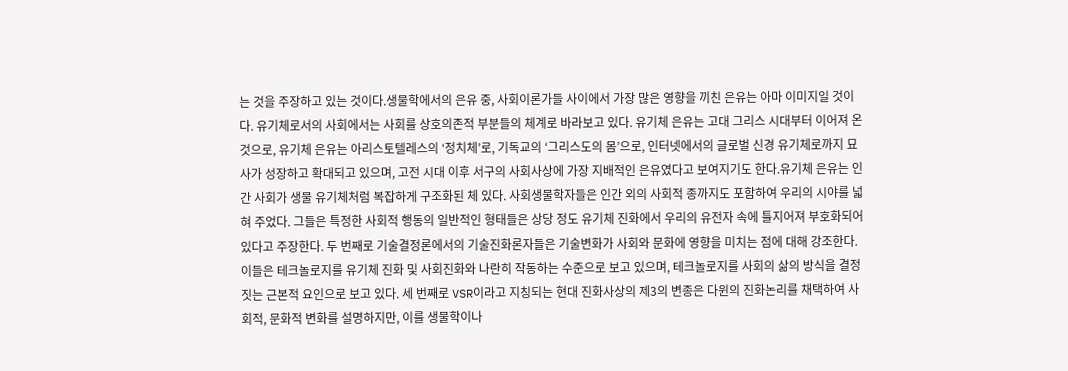는 것을 주장하고 있는 것이다.생물학에서의 은유 중, 사회이론가들 사이에서 가장 많은 영향을 끼친 은유는 아마 이미지일 것이다. 유기체로서의 사회에서는 사회를 상호의존적 부분들의 체계로 바라보고 있다. 유기체 은유는 고대 그리스 시대부터 이어져 온 것으로, 유기체 은유는 아리스토텔레스의 ‘정치체’로, 기독교의 ‘그리스도의 몸’으로, 인터넷에서의 글로벌 신경 유기체로까지 묘사가 성장하고 확대되고 있으며, 고전 시대 이후 서구의 사회사상에 가장 지배적인 은유였다고 보여지기도 한다.유기체 은유는 인간 사회가 생물 유기체처럼 복잡하게 구조화된 체 있다. 사회생물학자들은 인간 외의 사회적 종까지도 포함하여 우리의 시야를 넓혀 주었다. 그들은 특정한 사회적 행동의 일반적인 형태들은 상당 정도 유기체 진화에서 우리의 유전자 속에 틀지어져 부호화되어 있다고 주장한다. 두 번째로 기술결정론에서의 기술진화론자들은 기술변화가 사회와 문화에 영향을 미치는 점에 대해 강조한다. 이들은 테크놀로지를 유기체 진화 및 사회진화와 나란히 작동하는 수준으로 보고 있으며, 테크놀로지를 사회의 삶의 방식을 결정짓는 근본적 요인으로 보고 있다. 세 번째로 VSR이라고 지칭되는 현대 진화사상의 제3의 변종은 다윈의 진화논리를 채택하여 사회적, 문화적 변화를 설명하지만, 이를 생물학이나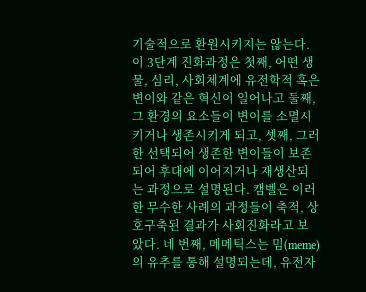기술적으로 환원시키지는 않는다. 이 3단계 진화과정은 첫째, 어떤 생물, 심리, 사회체계에 유전학적 혹은 변이와 같은 혁신이 일어나고 둘째, 그 환경의 요소들이 변이를 소멸시키거나 생존시키게 되고, 셋째, 그러한 선택되어 생존한 변이들이 보존되어 후대에 이어지거나 재생산되는 과정으로 설명된다. 캠벨은 이러한 무수한 사례의 과정들이 축적, 상호구축된 결과가 사회진화라고 보았다. 네 번째, 메메틱스는 밈(meme)의 유추를 통해 설명되는데, 유전자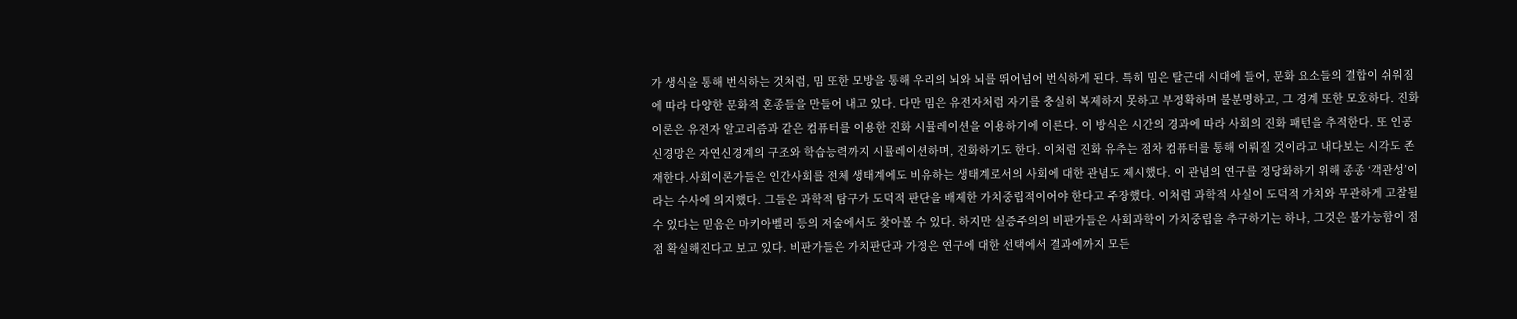가 생식을 통해 번식하는 것처럼, 밈 또한 모방을 통해 우리의 뇌와 뇌를 뛰어넘어 번식하게 된다. 특히 밈은 탈근대 시대에 들어, 문화 요소들의 결합이 쉬워짐에 따라 다양한 문화적 혼종들을 만들어 내고 있다. 다만 밈은 유전자처럼 자기를 충실히 복제하지 못하고 부정확하며 불분명하고, 그 경계 또한 모호하다. 진화이론은 유전자 알고리즘과 같은 컴퓨터를 이용한 진화 시뮬레이션을 이용하기에 이른다. 이 방식은 시간의 경과에 따라 사회의 진화 패턴을 추적한다. 또 인공신경망은 자연신경계의 구조와 학습능력까지 시뮬레이션하며, 진화하기도 한다. 이처럼 진화 유추는 점차 컴퓨터를 통해 이뤄질 것이라고 내다보는 시각도 존재한다.사회이론가들은 인간사회를 전체 생태계에도 비유하는 생태계로서의 사회에 대한 관념도 제시했다. 이 관념의 연구를 정당화하기 위해 종종 ‘객관성’이라는 수사에 의지했다. 그들은 과학적 탐구가 도덕적 판단을 배제한 가치중립적이어야 한다고 주장했다. 이처럼 과학적 사실이 도덕적 가치와 무관하게 고찰될 수 있다는 믿음은 마키아벨리 등의 저술에서도 찾아볼 수 있다. 하지만 실증주의의 비판가들은 사회과학이 가치중립을 추구하기는 하나, 그것은 불가능함이 점점 확실해진다고 보고 있다. 비판가들은 가치판단과 가정은 연구에 대한 선택에서 결과에까지 모든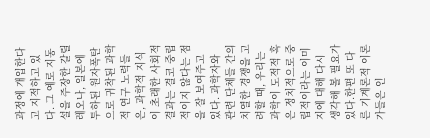과정에 개입한다고 지적하고 있다. 그 예로 지동설을 주장한 갈릴레오나, 일본에 투하된 원자폭탄으로 귀착된 과학적 연구 노력들은, 과학적 지식이 초래한 사회적 결과는 결코 중립적이지 않다는 점을 잘 보여주고 있다. 과학자와 관련 단체들 간의 치열한 경쟁을 고려할 때, 우리는 과학이 도적적 혹은 정치적으로 중립적이라는 이미지에 대해 다시 생각해 볼 필요가 있다.한편 또 다른 기계론적 이론가들은 인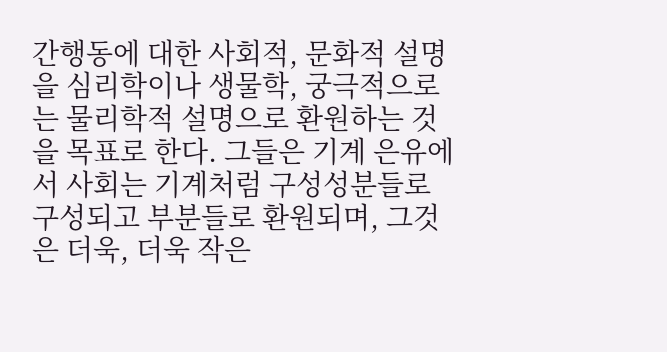간행동에 대한 사회적, 문화적 설명을 심리학이나 생물학, 궁극적으로는 물리학적 설명으로 환원하는 것을 목표로 한다. 그들은 기계 은유에서 사회는 기계처럼 구성성분들로 구성되고 부분들로 환원되며, 그것은 더욱, 더욱 작은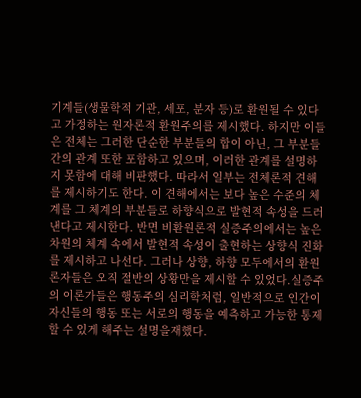기계들(생물학적 기관, 세포, 분자 등)로 환원될 수 있다고 가정하는 원자론적 환원주의를 제시했다. 하지만 이들은 전체는 그러한 단순한 부분들의 합이 아닌, 그 부분들 간의 관계 또한 포함하고 있으며, 이러한 관계를 설명하지 못함에 대해 비판했다. 따라서 일부는 전체론적 견해를 제시하기도 한다. 이 견해에서는 보다 높은 수준의 체계를 그 체계의 부분들로 하향식으로 발현적 속성을 드러낸다고 제시한다. 반면 비환원론적 실증주의에서는 높은 차원의 체계 속에서 발현적 속성이 출현하는 상향식 진화를 제시하고 나선다. 그러나 상향, 하향 모두에서의 환원론자들은 오직 절반의 상황만을 제시할 수 있었다.실증주의 이론가들은 행동주의 심리학처럼, 일반적으로 인간이 자신들의 행동 또는 서로의 행동을 예측하고 가능한 통제할 수 있게 해주는 설명을재했다.